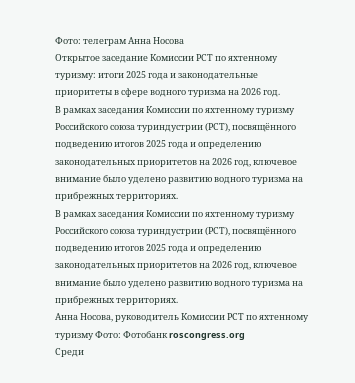Фото: телеграм Анна Носова
Открытое заседание Комиссии РСТ по яхтенному туризму: итоги 2025 года и законодательные приоритеты в сфере водного туризма на 2026 год.
В рамках заседания Комиссии по яхтенному туризму Российского союза туриндустрии (РСТ), посвящённого подведению итогов 2025 года и определению законодательных приоритетов на 2026 год, ключевое внимание было уделено развитию водного туризма на прибрежных территориях.
В рамках заседания Комиссии по яхтенному туризму Российского союза туриндустрии (РСТ), посвящённого подведению итогов 2025 года и определению законодательных приоритетов на 2026 год, ключевое внимание было уделено развитию водного туризма на прибрежных территориях.
Анна Носова, руководитель Комиссии РСТ по яхтенному туризму Фото: Фотобанк roscongress.org
Среди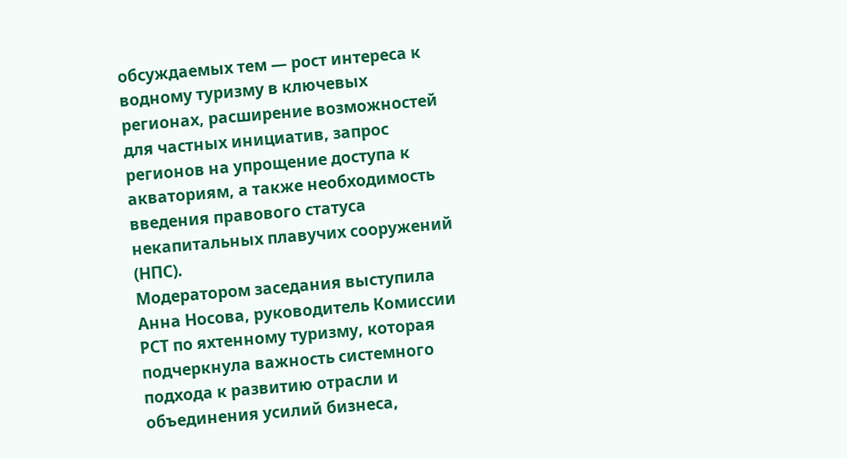обсуждаемых тем — рост интереса к водному туризму в ключевых регионах, расширение возможностей для частных инициатив, запрос регионов на упрощение доступа к акваториям, а также необходимость введения правового статуса некапитальных плавучих сооружений (НПС).
Модератором заседания выступила Анна Носова, руководитель Комиссии РСТ по яхтенному туризму, которая подчеркнула важность системного подхода к развитию отрасли и объединения усилий бизнеса,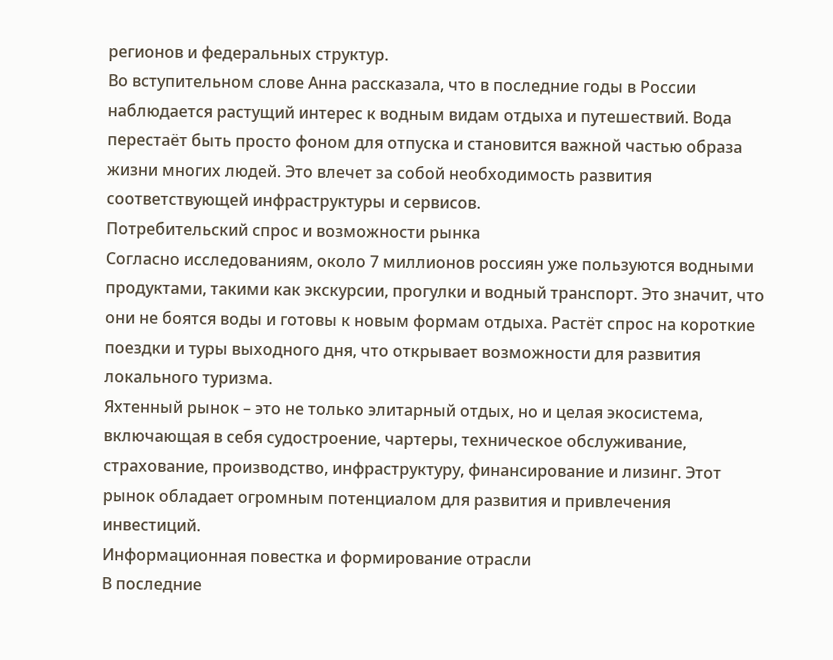регионов и федеральных структур.
Во вступительном слове Анна рассказала, что в последние годы в России наблюдается растущий интерес к водным видам отдыха и путешествий. Вода перестаёт быть просто фоном для отпуска и становится важной частью образа жизни многих людей. Это влечет за собой необходимость развития соответствующей инфраструктуры и сервисов.
Потребительский спрос и возможности рынка
Согласно исследованиям, около 7 миллионов россиян уже пользуются водными продуктами, такими как экскурсии, прогулки и водный транспорт. Это значит, что они не боятся воды и готовы к новым формам отдыха. Растёт спрос на короткие поездки и туры выходного дня, что открывает возможности для развития локального туризма.
Яхтенный рынок – это не только элитарный отдых, но и целая экосистема, включающая в себя судостроение, чартеры, техническое обслуживание, страхование, производство, инфраструктуру, финансирование и лизинг. Этот рынок обладает огромным потенциалом для развития и привлечения инвестиций.
Информационная повестка и формирование отрасли
В последние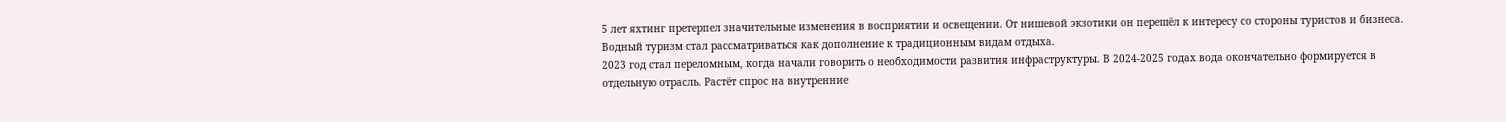5 лет яхтинг претерпел значительные изменения в восприятии и освещении. От нишевой экзотики он перешёл к интересу со стороны туристов и бизнеса. Водный туризм стал рассматриваться как дополнение к традиционным видам отдыха.
2023 год стал переломным, когда начали говорить о необходимости развития инфраструктуры. В 2024-2025 годах вода окончательно формируется в отдельную отрасль. Растёт спрос на внутренние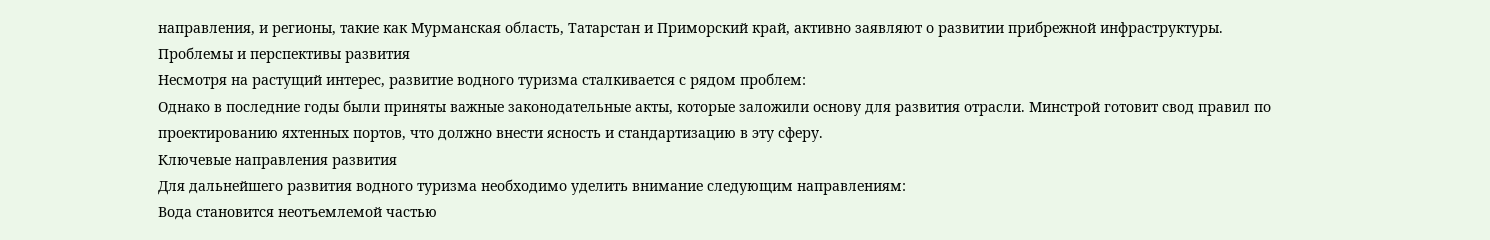направления, и регионы, такие как Мурманская область, Татарстан и Приморский край, активно заявляют о развитии прибрежной инфраструктуры.
Проблемы и перспективы развития
Несмотря на растущий интерес, развитие водного туризма сталкивается с рядом проблем:
Однако в последние годы были приняты важные законодательные акты, которые заложили основу для развития отрасли. Минстрой готовит свод правил по проектированию яхтенных портов, что должно внести ясность и стандартизацию в эту сферу.
Ключевые направления развития
Для дальнейшего развития водного туризма необходимо уделить внимание следующим направлениям:
Вода становится неотъемлемой частью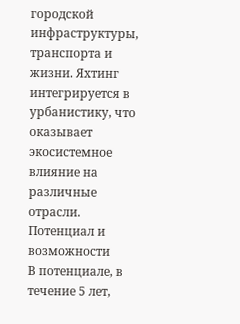городской инфраструктуры, транспорта и жизни. Яхтинг интегрируется в урбанистику, что оказывает экосистемное влияние на различные отрасли.
Потенциал и возможности
В потенциале, в течение 5 лет,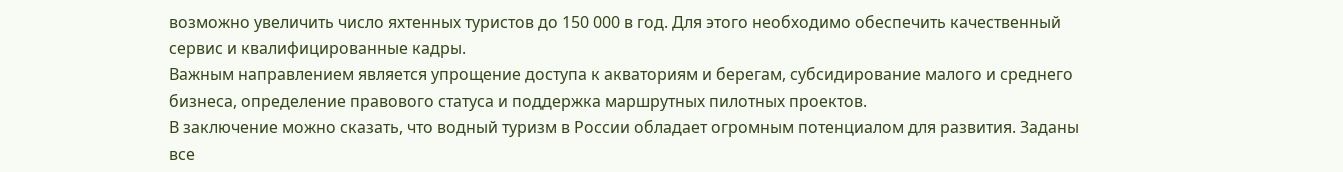возможно увеличить число яхтенных туристов до 150 000 в год. Для этого необходимо обеспечить качественный сервис и квалифицированные кадры.
Важным направлением является упрощение доступа к акваториям и берегам, субсидирование малого и среднего бизнеса, определение правового статуса и поддержка маршрутных пилотных проектов.
В заключение можно сказать, что водный туризм в России обладает огромным потенциалом для развития. Заданы все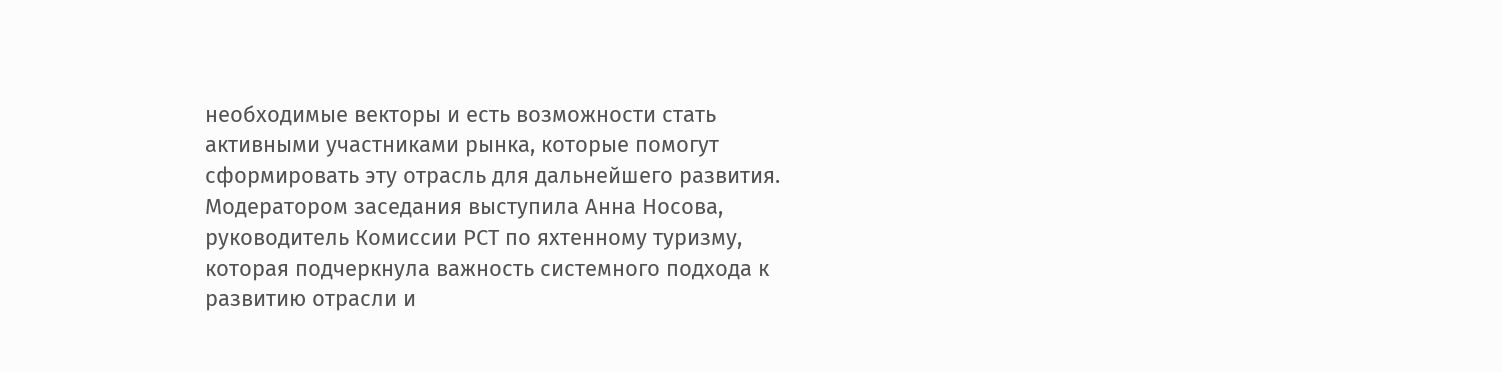необходимые векторы и есть возможности стать активными участниками рынка, которые помогут сформировать эту отрасль для дальнейшего развития.
Модератором заседания выступила Анна Носова, руководитель Комиссии РСТ по яхтенному туризму, которая подчеркнула важность системного подхода к развитию отрасли и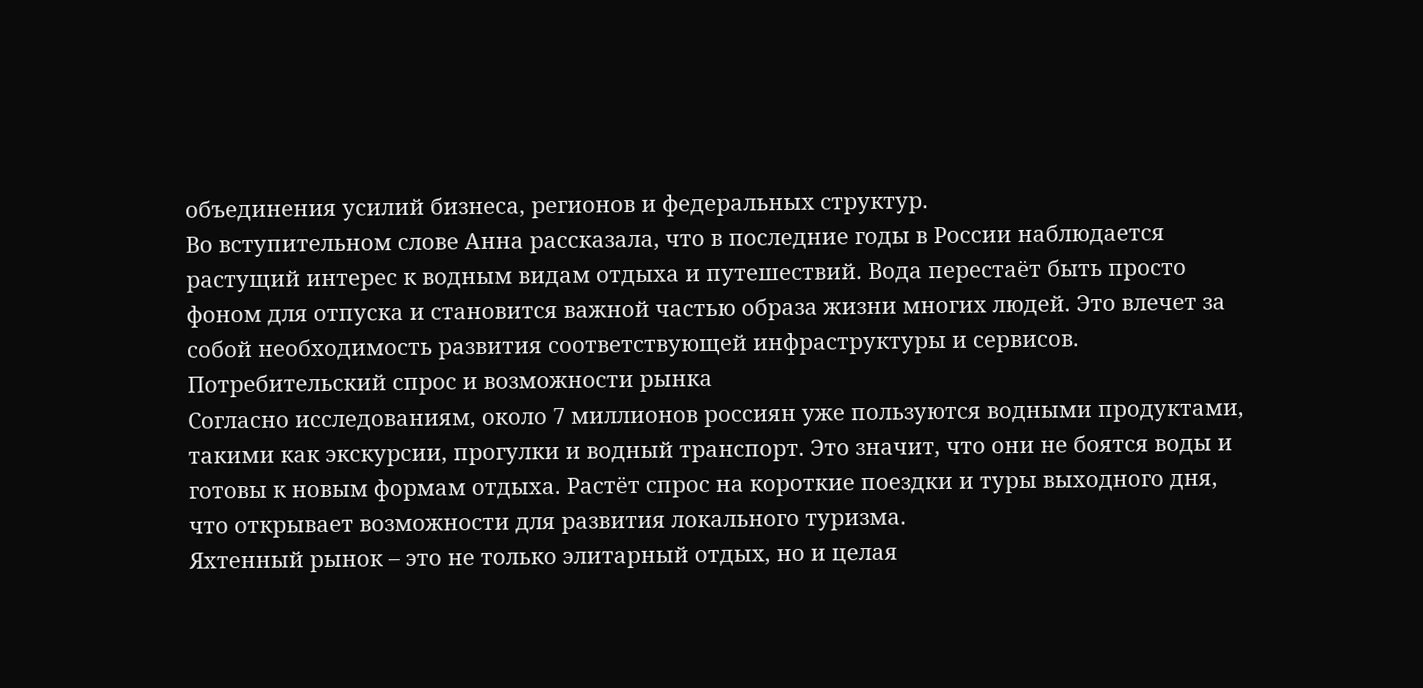объединения усилий бизнеса, регионов и федеральных структур.
Во вступительном слове Анна рассказала, что в последние годы в России наблюдается растущий интерес к водным видам отдыха и путешествий. Вода перестаёт быть просто фоном для отпуска и становится важной частью образа жизни многих людей. Это влечет за собой необходимость развития соответствующей инфраструктуры и сервисов.
Потребительский спрос и возможности рынка
Согласно исследованиям, около 7 миллионов россиян уже пользуются водными продуктами, такими как экскурсии, прогулки и водный транспорт. Это значит, что они не боятся воды и готовы к новым формам отдыха. Растёт спрос на короткие поездки и туры выходного дня, что открывает возможности для развития локального туризма.
Яхтенный рынок – это не только элитарный отдых, но и целая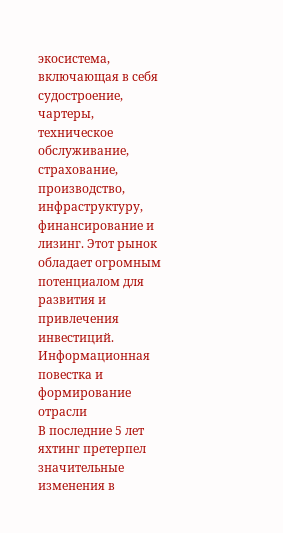экосистема, включающая в себя судостроение, чартеры, техническое обслуживание, страхование, производство, инфраструктуру, финансирование и лизинг. Этот рынок обладает огромным потенциалом для развития и привлечения инвестиций.
Информационная повестка и формирование отрасли
В последние 5 лет яхтинг претерпел значительные изменения в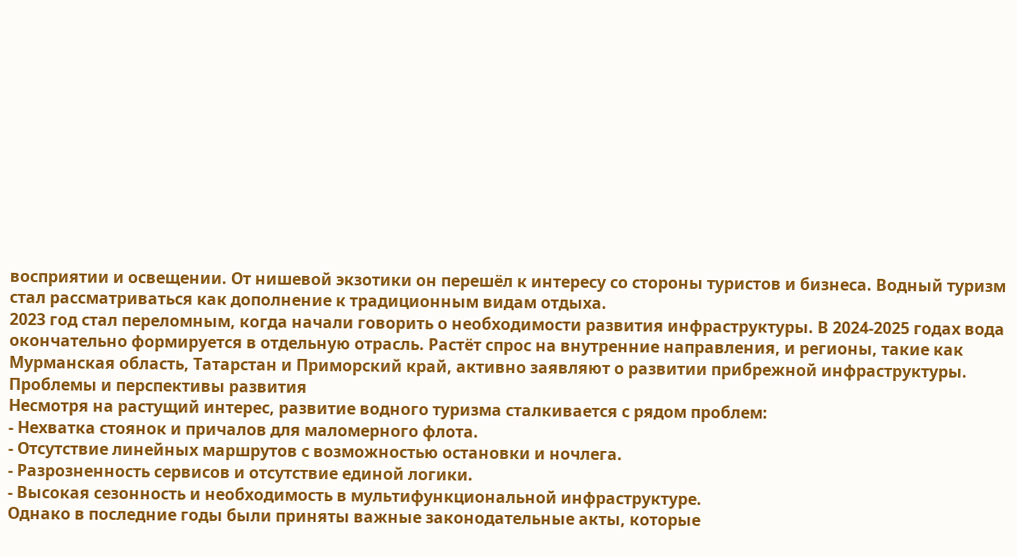восприятии и освещении. От нишевой экзотики он перешёл к интересу со стороны туристов и бизнеса. Водный туризм стал рассматриваться как дополнение к традиционным видам отдыха.
2023 год стал переломным, когда начали говорить о необходимости развития инфраструктуры. В 2024-2025 годах вода окончательно формируется в отдельную отрасль. Растёт спрос на внутренние направления, и регионы, такие как Мурманская область, Татарстан и Приморский край, активно заявляют о развитии прибрежной инфраструктуры.
Проблемы и перспективы развития
Несмотря на растущий интерес, развитие водного туризма сталкивается с рядом проблем:
- Нехватка стоянок и причалов для маломерного флота.
- Отсутствие линейных маршрутов с возможностью остановки и ночлега.
- Разрозненность сервисов и отсутствие единой логики.
- Высокая сезонность и необходимость в мультифункциональной инфраструктуре.
Однако в последние годы были приняты важные законодательные акты, которые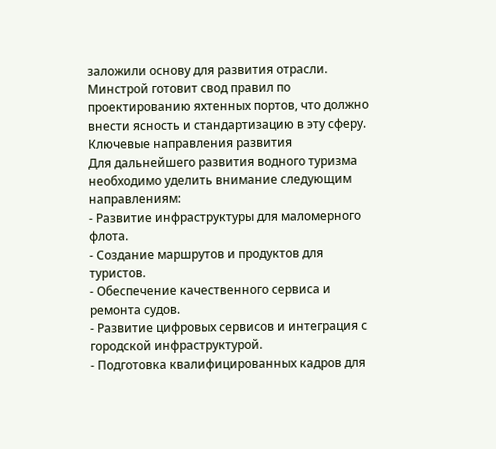заложили основу для развития отрасли. Минстрой готовит свод правил по проектированию яхтенных портов, что должно внести ясность и стандартизацию в эту сферу.
Ключевые направления развития
Для дальнейшего развития водного туризма необходимо уделить внимание следующим направлениям:
- Развитие инфраструктуры для маломерного флота.
- Создание маршрутов и продуктов для туристов.
- Обеспечение качественного сервиса и ремонта судов.
- Развитие цифровых сервисов и интеграция с городской инфраструктурой.
- Подготовка квалифицированных кадров для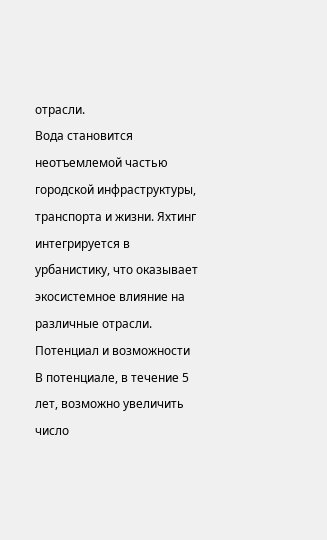отрасли.
Вода становится неотъемлемой частью городской инфраструктуры, транспорта и жизни. Яхтинг интегрируется в урбанистику, что оказывает экосистемное влияние на различные отрасли.
Потенциал и возможности
В потенциале, в течение 5 лет, возможно увеличить число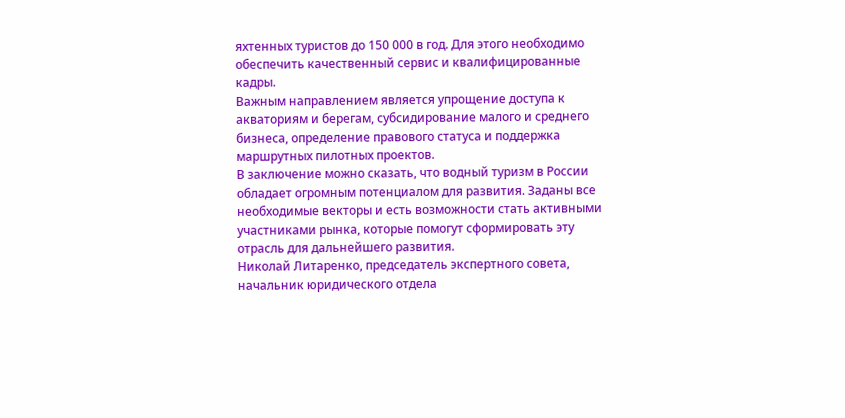яхтенных туристов до 150 000 в год. Для этого необходимо обеспечить качественный сервис и квалифицированные кадры.
Важным направлением является упрощение доступа к акваториям и берегам, субсидирование малого и среднего бизнеса, определение правового статуса и поддержка маршрутных пилотных проектов.
В заключение можно сказать, что водный туризм в России обладает огромным потенциалом для развития. Заданы все необходимые векторы и есть возможности стать активными участниками рынка, которые помогут сформировать эту отрасль для дальнейшего развития.
Николай Литаренко, председатель экспертного совета, начальник юридического отдела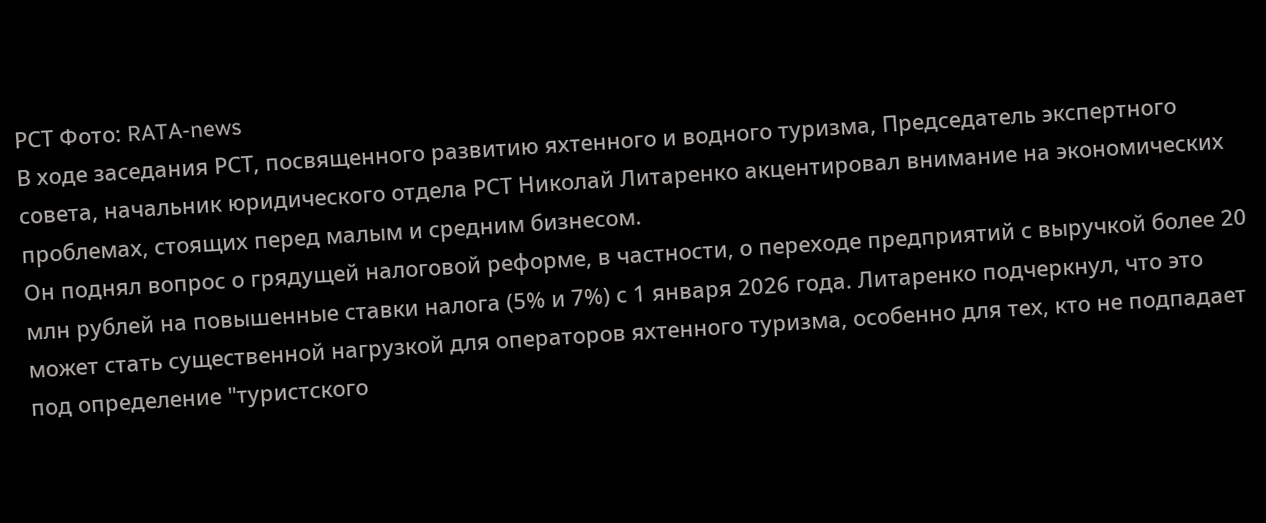РСТ Фото: RATA-news
В ходе заседания РСТ, посвященного развитию яхтенного и водного туризма, Председатель экспертного совета, начальник юридического отдела РСТ Николай Литаренко акцентировал внимание на экономических проблемах, стоящих перед малым и средним бизнесом.
Он поднял вопрос о грядущей налоговой реформе, в частности, о переходе предприятий с выручкой более 20 млн рублей на повышенные ставки налога (5% и 7%) с 1 января 2026 года. Литаренко подчеркнул, что это может стать существенной нагрузкой для операторов яхтенного туризма, особенно для тех, кто не подпадает под определение "туристского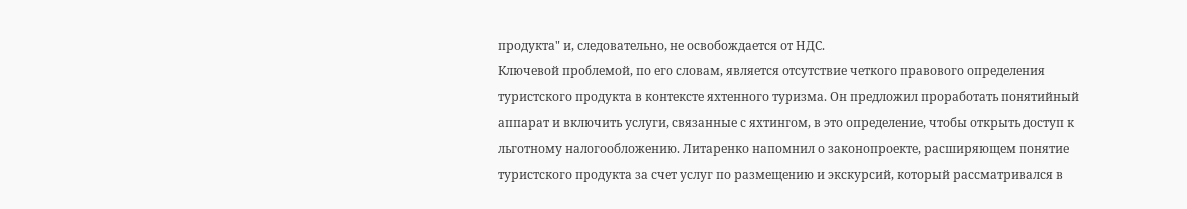продукта" и, следовательно, не освобождается от НДС.
Ключевой проблемой, по его словам, является отсутствие четкого правового определения туристского продукта в контексте яхтенного туризма. Он предложил проработать понятийный аппарат и включить услуги, связанные с яхтингом, в это определение, чтобы открыть доступ к льготному налогообложению. Литаренко напомнил о законопроекте, расширяющем понятие туристского продукта за счет услуг по размещению и экскурсий, который рассматривался в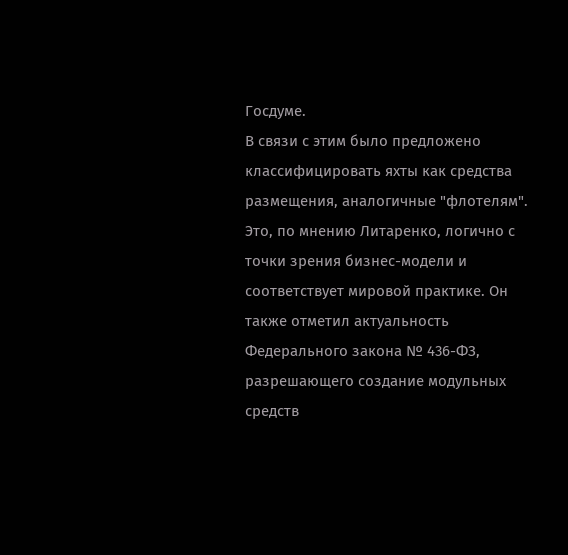Госдуме.
В связи с этим было предложено классифицировать яхты как средства размещения, аналогичные "флотелям". Это, по мнению Литаренко, логично с точки зрения бизнес-модели и соответствует мировой практике. Он также отметил актуальность Федерального закона № 436-ФЗ, разрешающего создание модульных средств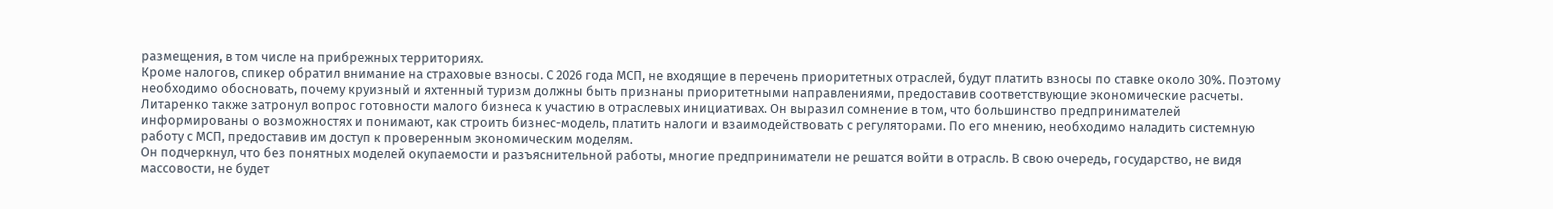размещения, в том числе на прибрежных территориях.
Кроме налогов, спикер обратил внимание на страховые взносы. С 2026 года МСП, не входящие в перечень приоритетных отраслей, будут платить взносы по ставке около 30%. Поэтому необходимо обосновать, почему круизный и яхтенный туризм должны быть признаны приоритетными направлениями, предоставив соответствующие экономические расчеты.
Литаренко также затронул вопрос готовности малого бизнеса к участию в отраслевых инициативах. Он выразил сомнение в том, что большинство предпринимателей информированы о возможностях и понимают, как строить бизнес-модель, платить налоги и взаимодействовать с регуляторами. По его мнению, необходимо наладить системную работу с МСП, предоставив им доступ к проверенным экономическим моделям.
Он подчеркнул, что без понятных моделей окупаемости и разъяснительной работы, многие предприниматели не решатся войти в отрасль. В свою очередь, государство, не видя массовости, не будет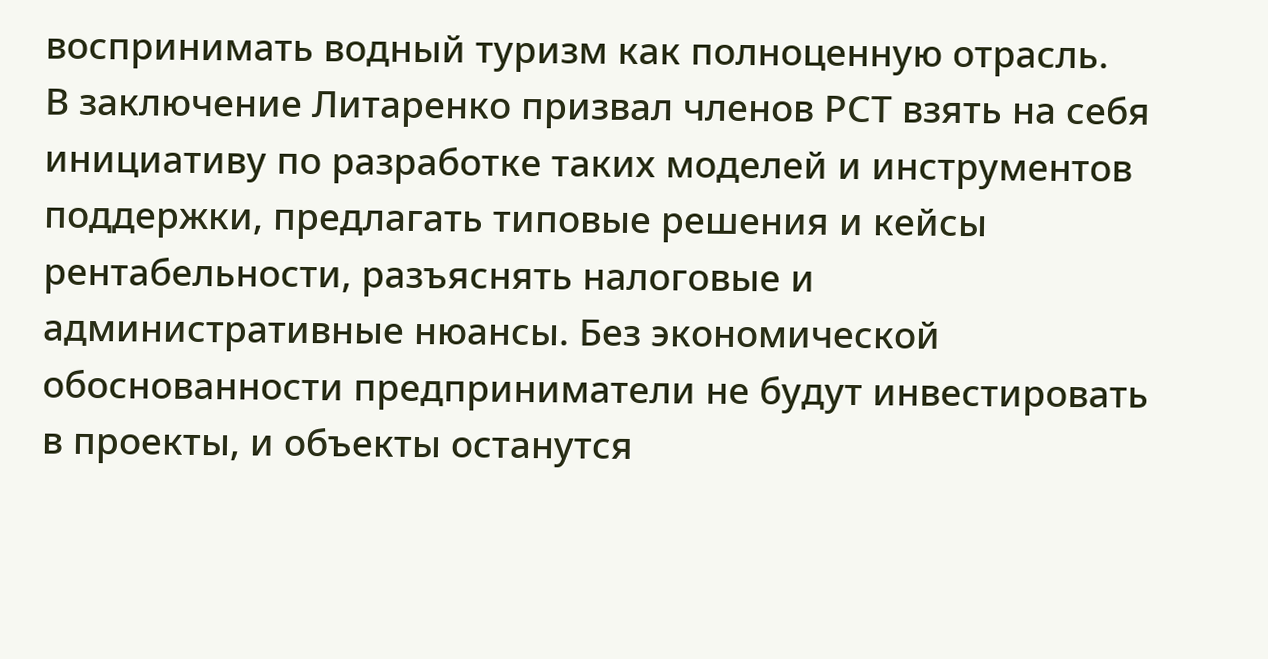воспринимать водный туризм как полноценную отрасль.
В заключение Литаренко призвал членов РСТ взять на себя инициативу по разработке таких моделей и инструментов поддержки, предлагать типовые решения и кейсы рентабельности, разъяснять налоговые и административные нюансы. Без экономической обоснованности предприниматели не будут инвестировать в проекты, и объекты останутся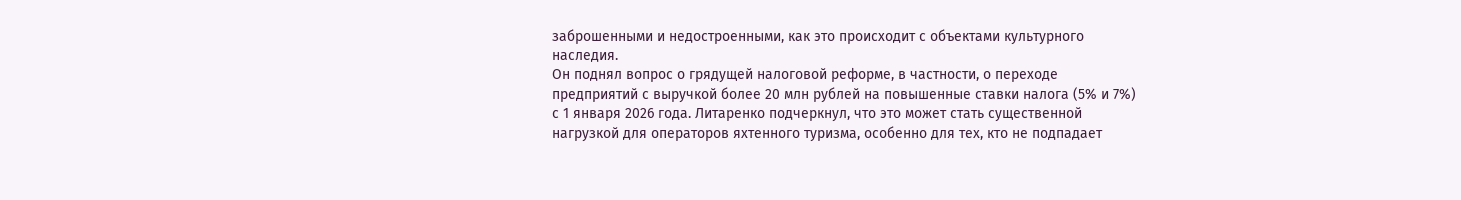заброшенными и недостроенными, как это происходит с объектами культурного наследия.
Он поднял вопрос о грядущей налоговой реформе, в частности, о переходе предприятий с выручкой более 20 млн рублей на повышенные ставки налога (5% и 7%) с 1 января 2026 года. Литаренко подчеркнул, что это может стать существенной нагрузкой для операторов яхтенного туризма, особенно для тех, кто не подпадает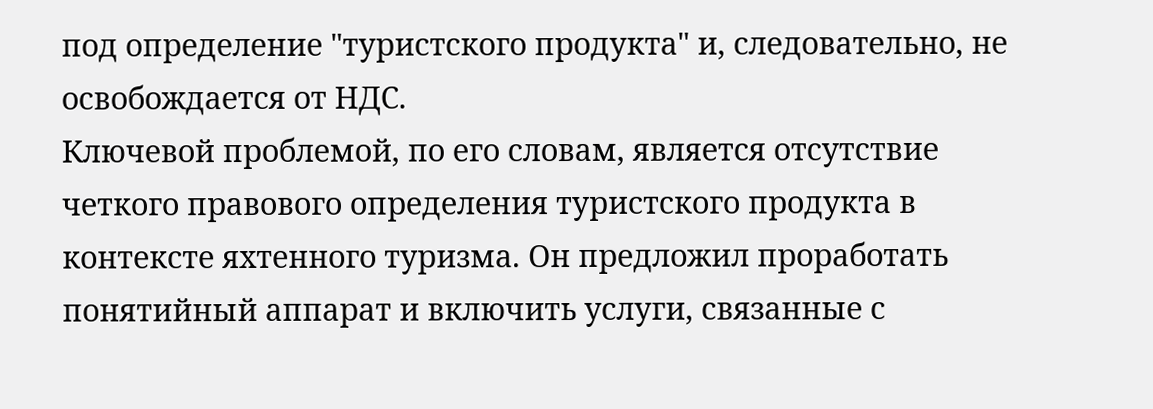под определение "туристского продукта" и, следовательно, не освобождается от НДС.
Ключевой проблемой, по его словам, является отсутствие четкого правового определения туристского продукта в контексте яхтенного туризма. Он предложил проработать понятийный аппарат и включить услуги, связанные с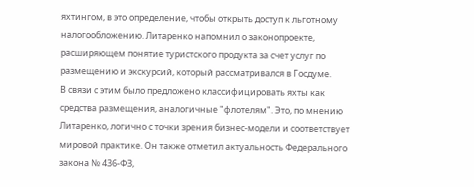яхтингом, в это определение, чтобы открыть доступ к льготному налогообложению. Литаренко напомнил о законопроекте, расширяющем понятие туристского продукта за счет услуг по размещению и экскурсий, который рассматривался в Госдуме.
В связи с этим было предложено классифицировать яхты как средства размещения, аналогичные "флотелям". Это, по мнению Литаренко, логично с точки зрения бизнес-модели и соответствует мировой практике. Он также отметил актуальность Федерального закона № 436-ФЗ,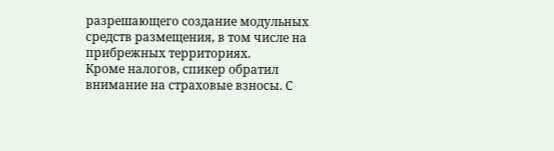разрешающего создание модульных средств размещения, в том числе на прибрежных территориях.
Кроме налогов, спикер обратил внимание на страховые взносы. С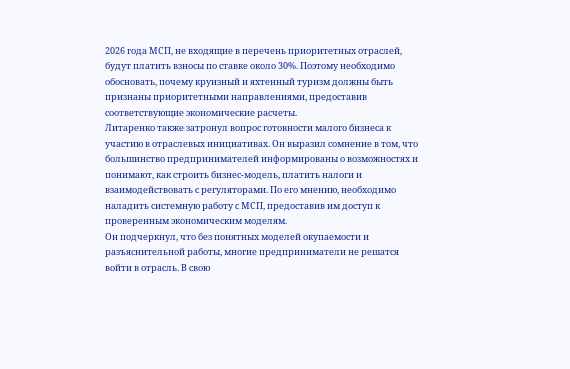2026 года МСП, не входящие в перечень приоритетных отраслей, будут платить взносы по ставке около 30%. Поэтому необходимо обосновать, почему круизный и яхтенный туризм должны быть признаны приоритетными направлениями, предоставив соответствующие экономические расчеты.
Литаренко также затронул вопрос готовности малого бизнеса к участию в отраслевых инициативах. Он выразил сомнение в том, что большинство предпринимателей информированы о возможностях и понимают, как строить бизнес-модель, платить налоги и взаимодействовать с регуляторами. По его мнению, необходимо наладить системную работу с МСП, предоставив им доступ к проверенным экономическим моделям.
Он подчеркнул, что без понятных моделей окупаемости и разъяснительной работы, многие предприниматели не решатся войти в отрасль. В свою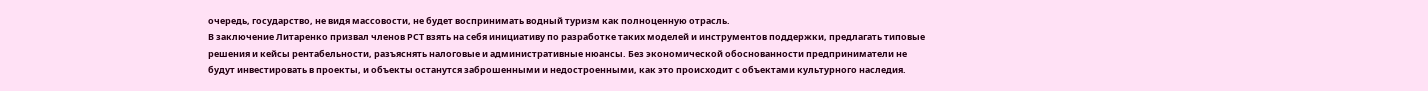очередь, государство, не видя массовости, не будет воспринимать водный туризм как полноценную отрасль.
В заключение Литаренко призвал членов РСТ взять на себя инициативу по разработке таких моделей и инструментов поддержки, предлагать типовые решения и кейсы рентабельности, разъяснять налоговые и административные нюансы. Без экономической обоснованности предприниматели не будут инвестировать в проекты, и объекты останутся заброшенными и недостроенными, как это происходит с объектами культурного наследия.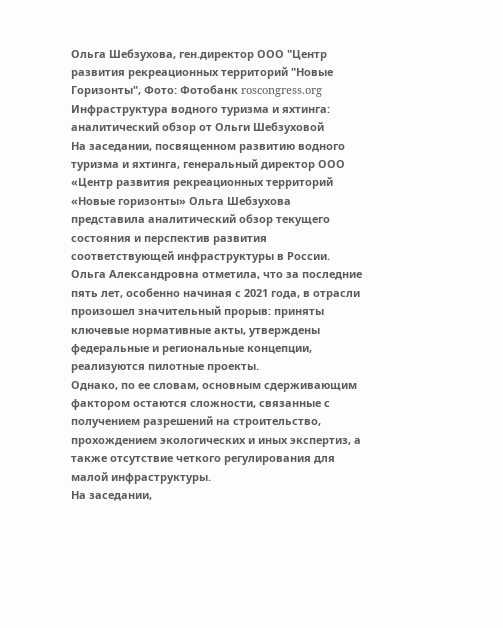Ольга Шебзухова, ген.директор ООО "Центр развития рекреационных территорий "Новые Горизонты", Фото: Фотобанк roscongress.org
Инфраструктура водного туризма и яхтинга: аналитический обзор от Ольги Шебзуховой
На заседании, посвященном развитию водного туризма и яхтинга, генеральный директор ООО «Центр развития рекреационных территорий «Новые горизонты» Ольга Шебзухова представила аналитический обзор текущего состояния и перспектив развития соответствующей инфраструктуры в России.
Ольга Александровна отметила, что за последние пять лет, особенно начиная с 2021 года, в отрасли произошел значительный прорыв: приняты ключевые нормативные акты, утверждены федеральные и региональные концепции, реализуются пилотные проекты.
Однако, по ее словам, основным сдерживающим фактором остаются сложности, связанные с получением разрешений на строительство, прохождением экологических и иных экспертиз, а также отсутствие четкого регулирования для малой инфраструктуры.
На заседании,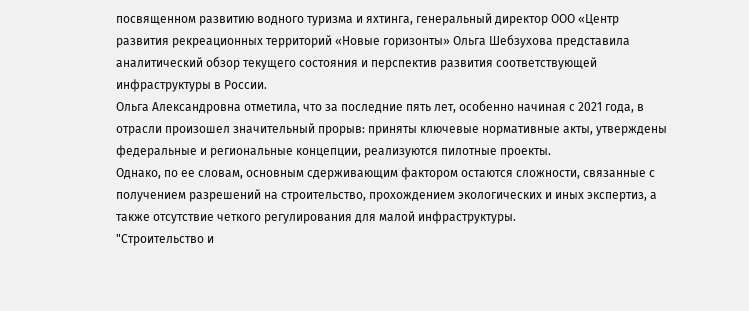посвященном развитию водного туризма и яхтинга, генеральный директор ООО «Центр развития рекреационных территорий «Новые горизонты» Ольга Шебзухова представила аналитический обзор текущего состояния и перспектив развития соответствующей инфраструктуры в России.
Ольга Александровна отметила, что за последние пять лет, особенно начиная с 2021 года, в отрасли произошел значительный прорыв: приняты ключевые нормативные акты, утверждены федеральные и региональные концепции, реализуются пилотные проекты.
Однако, по ее словам, основным сдерживающим фактором остаются сложности, связанные с получением разрешений на строительство, прохождением экологических и иных экспертиз, а также отсутствие четкого регулирования для малой инфраструктуры.
"Строительство и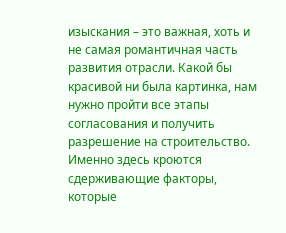изыскания – это важная, хоть и не самая романтичная часть развития отрасли. Какой бы красивой ни была картинка, нам нужно пройти все этапы согласования и получить разрешение на строительство. Именно здесь кроются сдерживающие факторы, которые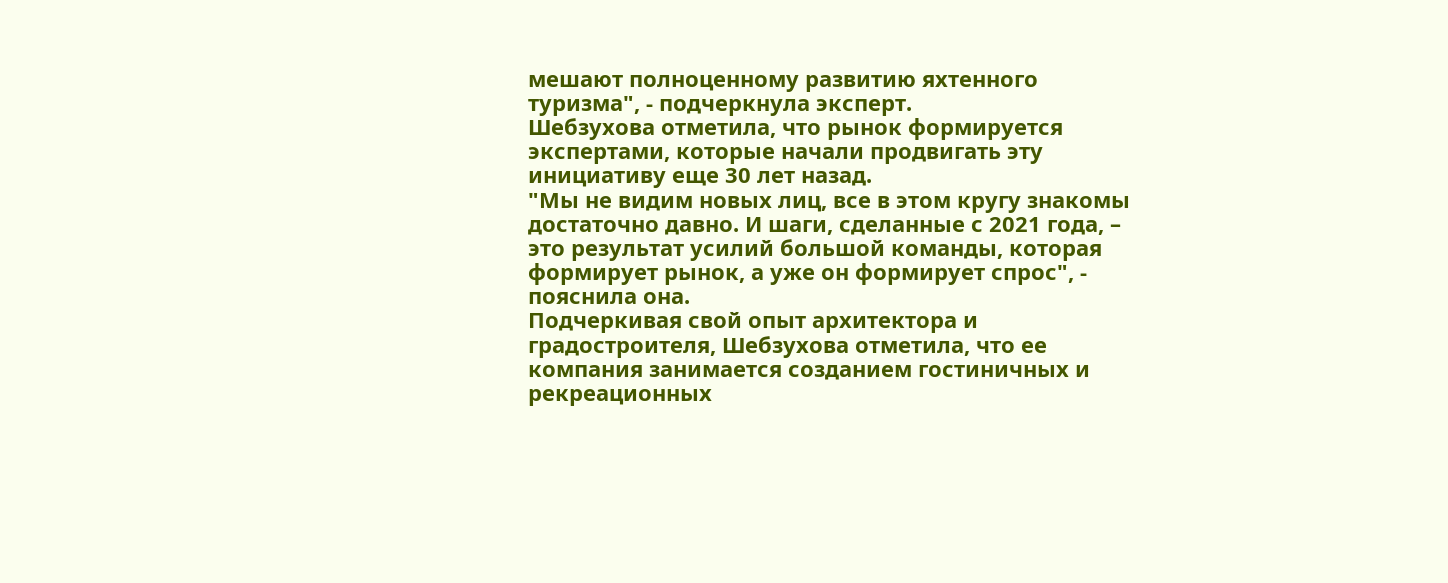мешают полноценному развитию яхтенного туризма", - подчеркнула эксперт.
Шебзухова отметила, что рынок формируется экспертами, которые начали продвигать эту инициативу еще 30 лет назад.
"Мы не видим новых лиц, все в этом кругу знакомы достаточно давно. И шаги, сделанные с 2021 года, – это результат усилий большой команды, которая формирует рынок, а уже он формирует спрос", - пояснила она.
Подчеркивая свой опыт архитектора и градостроителя, Шебзухова отметила, что ее компания занимается созданием гостиничных и рекреационных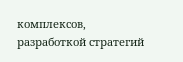комплексов, разработкой стратегий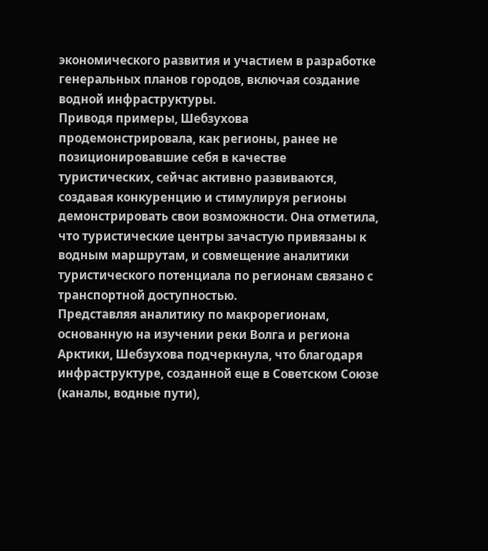экономического развития и участием в разработке генеральных планов городов, включая создание водной инфраструктуры.
Приводя примеры, Шебзухова продемонстрировала, как регионы, ранее не позиционировавшие себя в качестве туристических, сейчас активно развиваются, создавая конкуренцию и стимулируя регионы демонстрировать свои возможности. Она отметила, что туристические центры зачастую привязаны к водным маршрутам, и совмещение аналитики туристического потенциала по регионам связано с транспортной доступностью.
Представляя аналитику по макрорегионам, основанную на изучении реки Волга и региона Арктики, Шебзухова подчеркнула, что благодаря инфраструктуре, созданной еще в Советском Союзе (каналы, водные пути),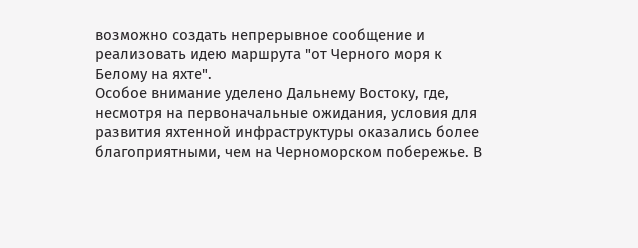возможно создать непрерывное сообщение и реализовать идею маршрута "от Черного моря к Белому на яхте".
Особое внимание уделено Дальнему Востоку, где, несмотря на первоначальные ожидания, условия для развития яхтенной инфраструктуры оказались более благоприятными, чем на Черноморском побережье. В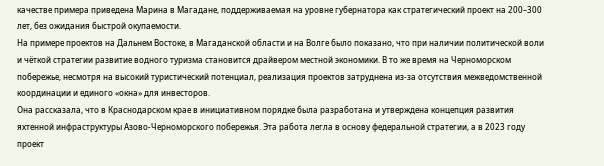качестве примера приведена Марина в Магадане, поддерживаемая на уровне губернатора как стратегический проект на 200–300 лет, без ожидания быстрой окупаемости.
На примере проектов на Дальнем Востоке, в Магаданской области и на Волге было показано, что при наличии политической воли и чёткой стратегии развитие водного туризма становится драйвером местной экономики. В то же время на Черноморском побережье, несмотря на высокий туристический потенциал, реализация проектов затруднена из-за отсутствия межведомственной координации и единого «окна» для инвесторов.
Она рассказала, что в Краснодарском крае в инициативном порядке была разработана и утверждена концепция развития яхтенной инфраструктуры Азово-Черноморского побережья. Эта работа легла в основу федеральной стратегии, а в 2023 году проект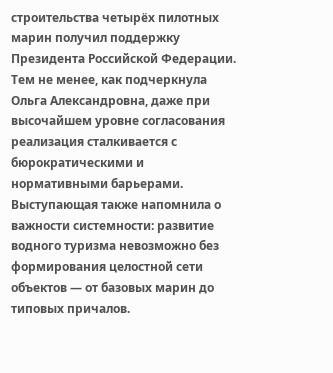строительства четырёх пилотных марин получил поддержку Президента Российской Федерации. Тем не менее, как подчеркнула Ольга Александровна, даже при высочайшем уровне согласования реализация сталкивается с бюрократическими и нормативными барьерами.
Выступающая также напомнила о важности системности: развитие водного туризма невозможно без формирования целостной сети объектов — от базовых марин до типовых причалов.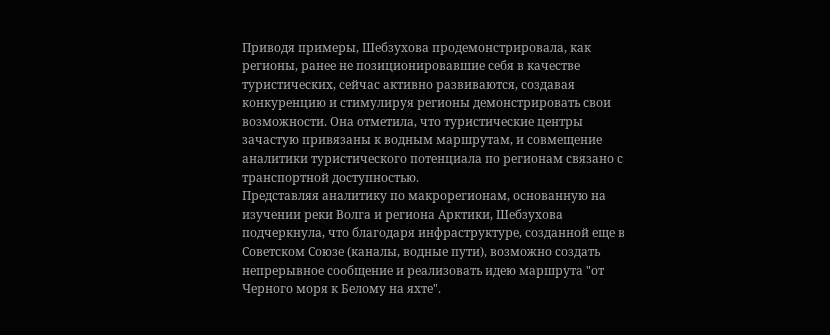Приводя примеры, Шебзухова продемонстрировала, как регионы, ранее не позиционировавшие себя в качестве туристических, сейчас активно развиваются, создавая конкуренцию и стимулируя регионы демонстрировать свои возможности. Она отметила, что туристические центры зачастую привязаны к водным маршрутам, и совмещение аналитики туристического потенциала по регионам связано с транспортной доступностью.
Представляя аналитику по макрорегионам, основанную на изучении реки Волга и региона Арктики, Шебзухова подчеркнула, что благодаря инфраструктуре, созданной еще в Советском Союзе (каналы, водные пути), возможно создать непрерывное сообщение и реализовать идею маршрута "от Черного моря к Белому на яхте".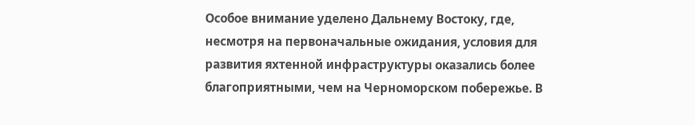Особое внимание уделено Дальнему Востоку, где, несмотря на первоначальные ожидания, условия для развития яхтенной инфраструктуры оказались более благоприятными, чем на Черноморском побережье. В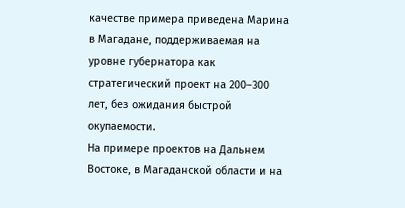качестве примера приведена Марина в Магадане, поддерживаемая на уровне губернатора как стратегический проект на 200–300 лет, без ожидания быстрой окупаемости.
На примере проектов на Дальнем Востоке, в Магаданской области и на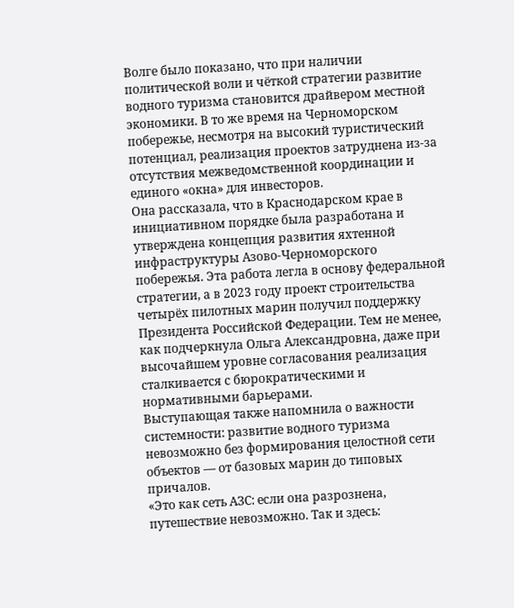Волге было показано, что при наличии политической воли и чёткой стратегии развитие водного туризма становится драйвером местной экономики. В то же время на Черноморском побережье, несмотря на высокий туристический потенциал, реализация проектов затруднена из-за отсутствия межведомственной координации и единого «окна» для инвесторов.
Она рассказала, что в Краснодарском крае в инициативном порядке была разработана и утверждена концепция развития яхтенной инфраструктуры Азово-Черноморского побережья. Эта работа легла в основу федеральной стратегии, а в 2023 году проект строительства четырёх пилотных марин получил поддержку Президента Российской Федерации. Тем не менее, как подчеркнула Ольга Александровна, даже при высочайшем уровне согласования реализация сталкивается с бюрократическими и нормативными барьерами.
Выступающая также напомнила о важности системности: развитие водного туризма невозможно без формирования целостной сети объектов — от базовых марин до типовых причалов.
«Это как сеть АЗС: если она разрознена, путешествие невозможно. Так и здесь: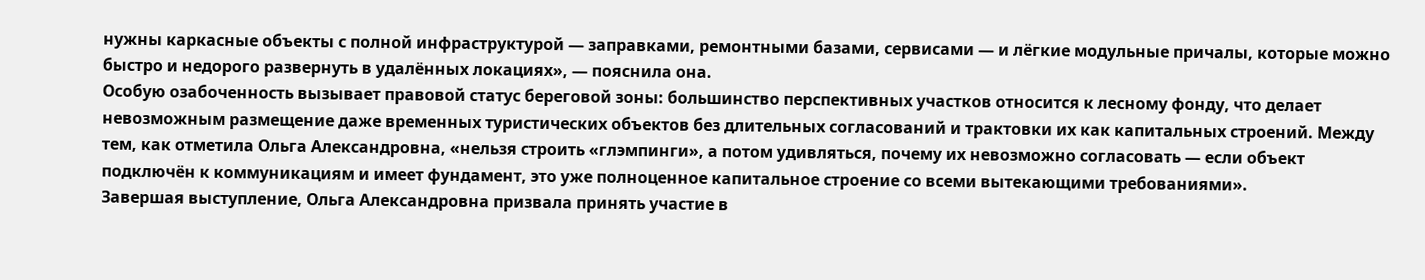нужны каркасные объекты с полной инфраструктурой — заправками, ремонтными базами, сервисами — и лёгкие модульные причалы, которые можно быстро и недорого развернуть в удалённых локациях», — пояснила она.
Особую озабоченность вызывает правовой статус береговой зоны: большинство перспективных участков относится к лесному фонду, что делает невозможным размещение даже временных туристических объектов без длительных согласований и трактовки их как капитальных строений. Между тем, как отметила Ольга Александровна, «нельзя строить «глэмпинги», а потом удивляться, почему их невозможно согласовать — если объект подключён к коммуникациям и имеет фундамент, это уже полноценное капитальное строение со всеми вытекающими требованиями».
Завершая выступление, Ольга Александровна призвала принять участие в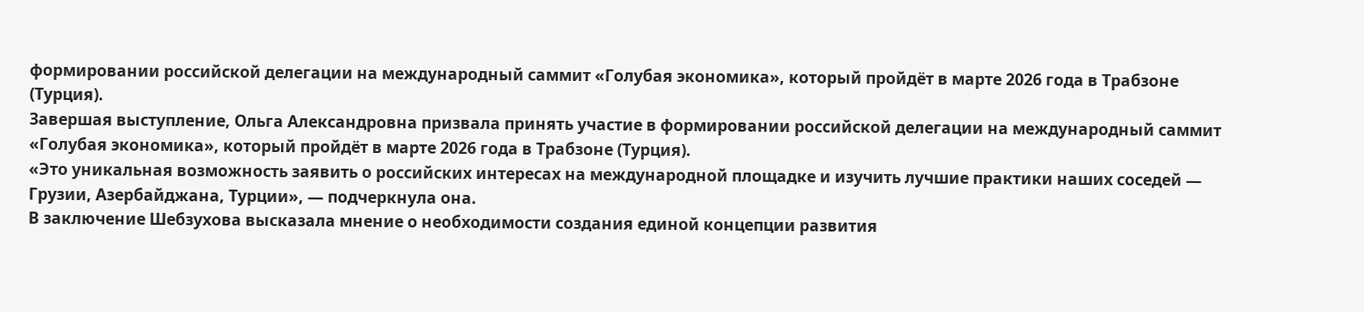формировании российской делегации на международный саммит «Голубая экономика», который пройдёт в марте 2026 года в Трабзоне (Турция).
Завершая выступление, Ольга Александровна призвала принять участие в формировании российской делегации на международный саммит «Голубая экономика», который пройдёт в марте 2026 года в Трабзоне (Турция).
«Это уникальная возможность заявить о российских интересах на международной площадке и изучить лучшие практики наших соседей — Грузии, Азербайджана, Турции», — подчеркнула она.
В заключение Шебзухова высказала мнение о необходимости создания единой концепции развития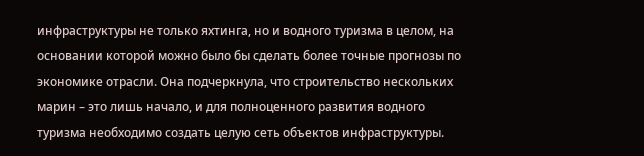инфраструктуры не только яхтинга, но и водного туризма в целом, на основании которой можно было бы сделать более точные прогнозы по экономике отрасли. Она подчеркнула, что строительство нескольких марин – это лишь начало, и для полноценного развития водного туризма необходимо создать целую сеть объектов инфраструктуры.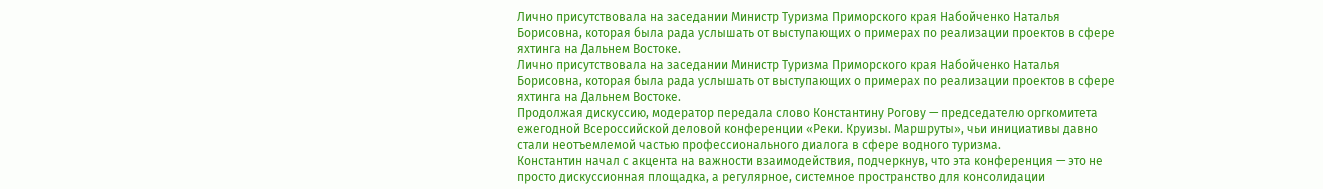Лично присутствовала на заседании Министр Туризма Приморского края Набойченко Наталья Борисовна, которая была рада услышать от выступающих о примерах по реализации проектов в сфере яхтинга на Дальнем Востоке.
Лично присутствовала на заседании Министр Туризма Приморского края Набойченко Наталья Борисовна, которая была рада услышать от выступающих о примерах по реализации проектов в сфере яхтинга на Дальнем Востоке.
Продолжая дискуссию, модератор передала слово Константину Рогову — председателю оргкомитета ежегодной Всероссийской деловой конференции «Реки. Круизы. Маршруты», чьи инициативы давно стали неотъемлемой частью профессионального диалога в сфере водного туризма.
Константин начал с акцента на важности взаимодействия, подчеркнув, что эта конференция — это не просто дискуссионная площадка, а регулярное, системное пространство для консолидации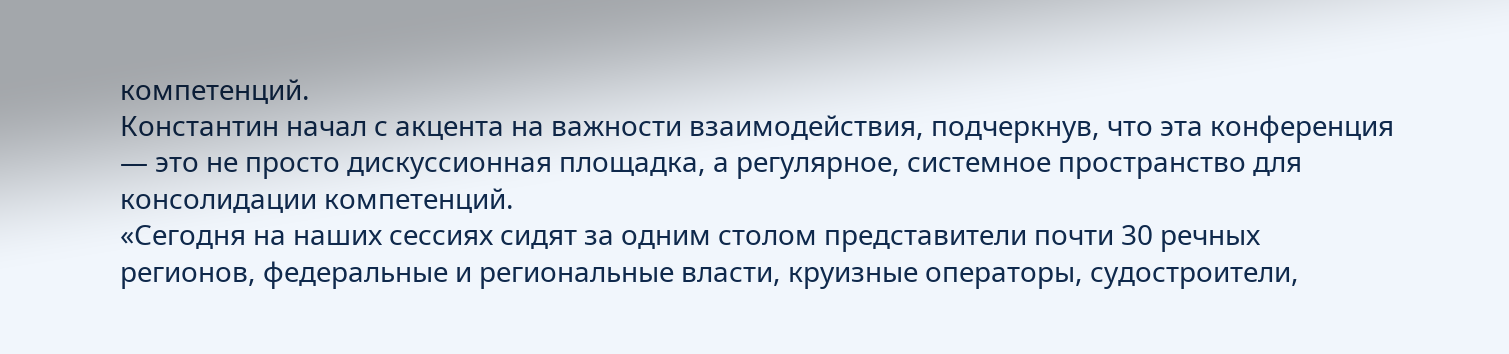компетенций.
Константин начал с акцента на важности взаимодействия, подчеркнув, что эта конференция — это не просто дискуссионная площадка, а регулярное, системное пространство для консолидации компетенций.
«Сегодня на наших сессиях сидят за одним столом представители почти 30 речных регионов, федеральные и региональные власти, круизные операторы, судостроители,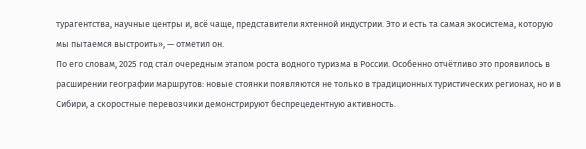турагентства, научные центры и, всё чаще, представители яхтенной индустрии. Это и есть та самая экосистема, которую мы пытаемся выстроить», — отметил он.
По его словам, 2025 год стал очередным этапом роста водного туризма в России. Особенно отчётливо это проявилось в расширении географии маршрутов: новые стоянки появляются не только в традиционных туристических регионах, но и в Сибири, а скоростные перевозчики демонстрируют беспрецедентную активность.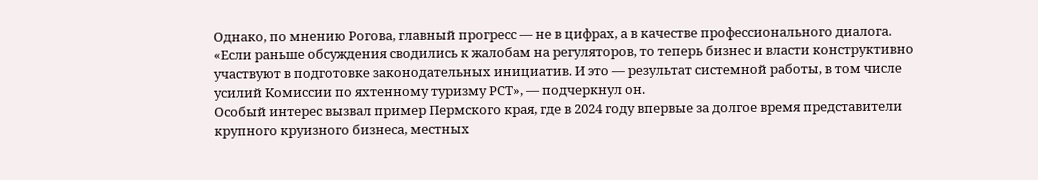Однако, по мнению Рогова, главный прогресс — не в цифрах, а в качестве профессионального диалога.
«Если раньше обсуждения сводились к жалобам на регуляторов, то теперь бизнес и власти конструктивно участвуют в подготовке законодательных инициатив. И это — результат системной работы, в том числе усилий Комиссии по яхтенному туризму РСТ», — подчеркнул он.
Особый интерес вызвал пример Пермского края, где в 2024 году впервые за долгое время представители крупного круизного бизнеса, местных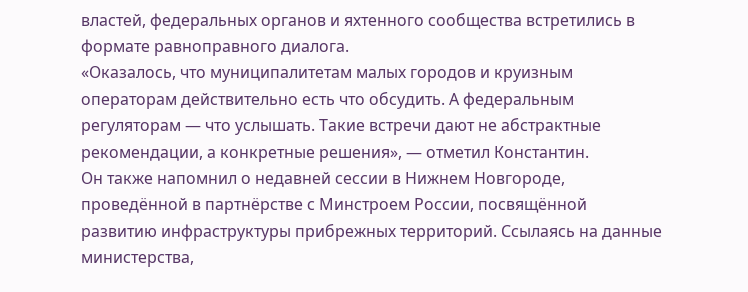властей, федеральных органов и яхтенного сообщества встретились в формате равноправного диалога.
«Оказалось, что муниципалитетам малых городов и круизным операторам действительно есть что обсудить. А федеральным регуляторам — что услышать. Такие встречи дают не абстрактные рекомендации, а конкретные решения», — отметил Константин.
Он также напомнил о недавней сессии в Нижнем Новгороде, проведённой в партнёрстве с Минстроем России, посвящённой развитию инфраструктуры прибрежных территорий. Ссылаясь на данные министерства,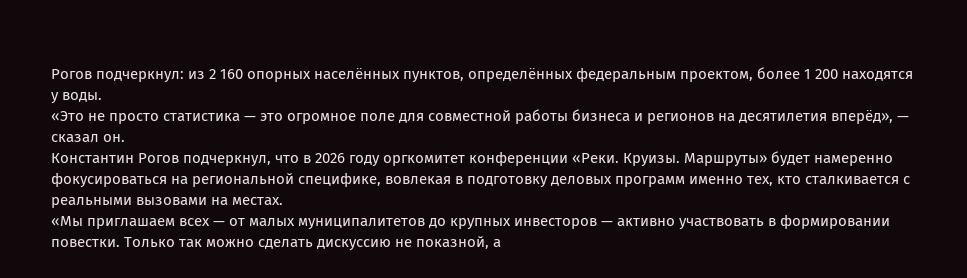Рогов подчеркнул: из 2 160 опорных населённых пунктов, определённых федеральным проектом, более 1 200 находятся у воды.
«Это не просто статистика — это огромное поле для совместной работы бизнеса и регионов на десятилетия вперёд», — сказал он.
Константин Рогов подчеркнул, что в 2026 году оргкомитет конференции «Реки. Круизы. Маршруты» будет намеренно фокусироваться на региональной специфике, вовлекая в подготовку деловых программ именно тех, кто сталкивается с реальными вызовами на местах.
«Мы приглашаем всех — от малых муниципалитетов до крупных инвесторов — активно участвовать в формировании повестки. Только так можно сделать дискуссию не показной, а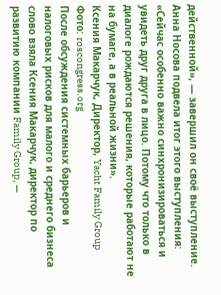действенной», — завершил он своё выступление.
Анна Носова подвела итог этого выступления: «Сейчас особенно важно синхронизироваться и увидеть друг друга в лицо. Потому что только в диалоге рождаются решения, которые работают не на бумаге, а в реальной жизни».
Ксения Макарчук, Директор, Yacht Family Group Фото: roscongress.org
После обсуждения системных барьеров и налоговых рисков для малого и среднего бизнеса слово взяла Ксения Макарчук, директор по развитию компании Family Group, —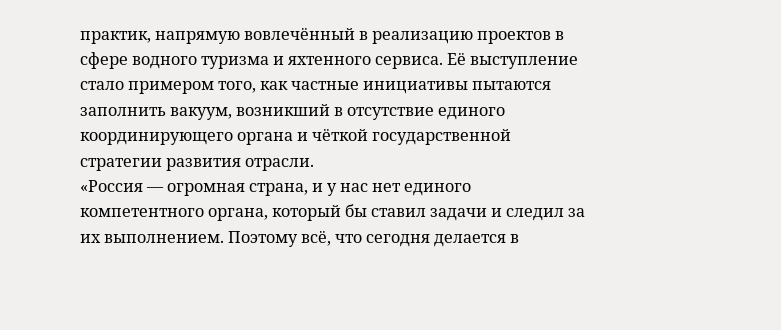практик, напрямую вовлечённый в реализацию проектов в сфере водного туризма и яхтенного сервиса. Её выступление стало примером того, как частные инициативы пытаются заполнить вакуум, возникший в отсутствие единого координирующего органа и чёткой государственной стратегии развития отрасли.
«Россия — огромная страна, и у нас нет единого компетентного органа, который бы ставил задачи и следил за их выполнением. Поэтому всё, что сегодня делается в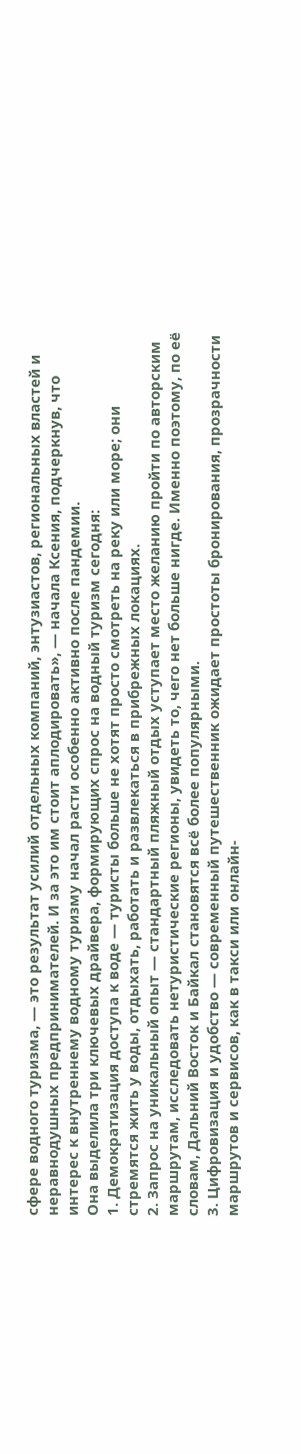сфере водного туризма, — это результат усилий отдельных компаний, энтузиастов, региональных властей и неравнодушных предпринимателей. И за это им стоит аплодировать», — начала Ксения, подчеркнув, что интерес к внутреннему водному туризму начал расти особенно активно после пандемии.
Она выделила три ключевых драйвера, формирующих спрос на водный туризм сегодня:
1. Демократизация доступа к воде — туристы больше не хотят просто смотреть на реку или море; они стремятся жить у воды, отдыхать, работать и развлекаться в прибрежных локациях.
2. Запрос на уникальный опыт — стандартный пляжный отдых уступает место желанию пройти по авторским маршрутам, исследовать нетуристические регионы, увидеть то, чего нет больше нигде. Именно поэтому, по её словам, Дальний Восток и Байкал становятся всё более популярными.
3. Цифровизация и удобство — современный путешественник ожидает простоты бронирования, прозрачности маршрутов и сервисов, как в такси или онлайн-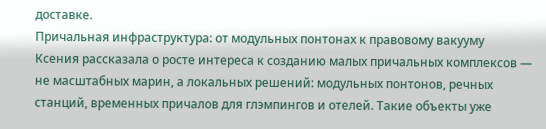доставке.
Причальная инфраструктура: от модульных понтонах к правовому вакууму
Ксения рассказала о росте интереса к созданию малых причальных комплексов — не масштабных марин, а локальных решений: модульных понтонов, речных станций, временных причалов для глэмпингов и отелей. Такие объекты уже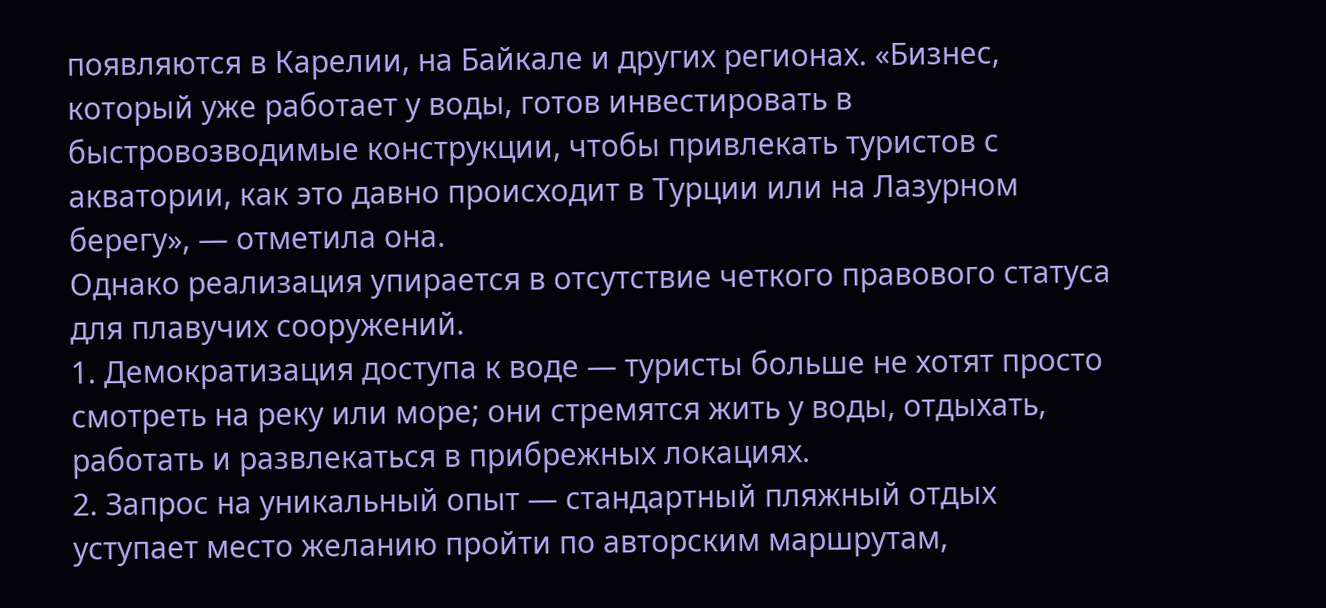появляются в Карелии, на Байкале и других регионах. «Бизнес, который уже работает у воды, готов инвестировать в быстровозводимые конструкции, чтобы привлекать туристов с акватории, как это давно происходит в Турции или на Лазурном берегу», — отметила она.
Однако реализация упирается в отсутствие четкого правового статуса для плавучих сооружений.
1. Демократизация доступа к воде — туристы больше не хотят просто смотреть на реку или море; они стремятся жить у воды, отдыхать, работать и развлекаться в прибрежных локациях.
2. Запрос на уникальный опыт — стандартный пляжный отдых уступает место желанию пройти по авторским маршрутам,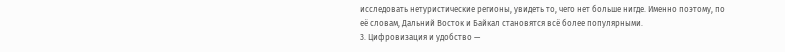исследовать нетуристические регионы, увидеть то, чего нет больше нигде. Именно поэтому, по её словам, Дальний Восток и Байкал становятся всё более популярными.
3. Цифровизация и удобство —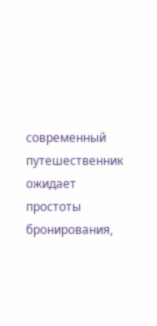современный путешественник ожидает простоты бронирования,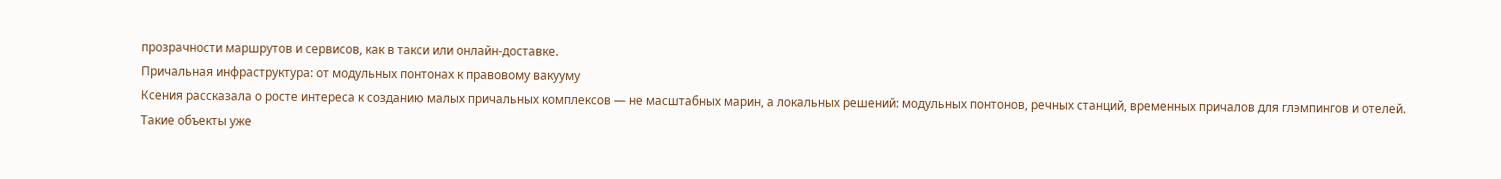прозрачности маршрутов и сервисов, как в такси или онлайн-доставке.
Причальная инфраструктура: от модульных понтонах к правовому вакууму
Ксения рассказала о росте интереса к созданию малых причальных комплексов — не масштабных марин, а локальных решений: модульных понтонов, речных станций, временных причалов для глэмпингов и отелей. Такие объекты уже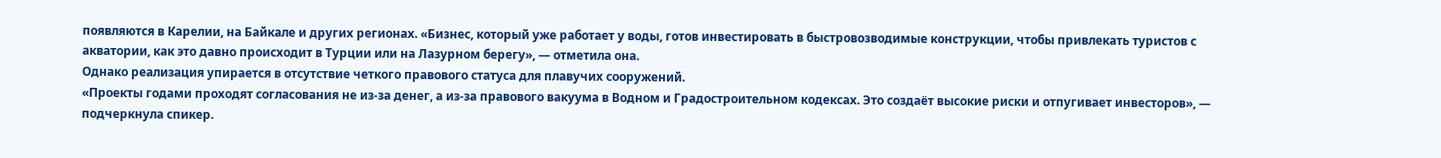появляются в Карелии, на Байкале и других регионах. «Бизнес, который уже работает у воды, готов инвестировать в быстровозводимые конструкции, чтобы привлекать туристов с акватории, как это давно происходит в Турции или на Лазурном берегу», — отметила она.
Однако реализация упирается в отсутствие четкого правового статуса для плавучих сооружений.
«Проекты годами проходят согласования не из-за денег, а из-за правового вакуума в Водном и Градостроительном кодексах. Это создаёт высокие риски и отпугивает инвесторов», — подчеркнула спикер.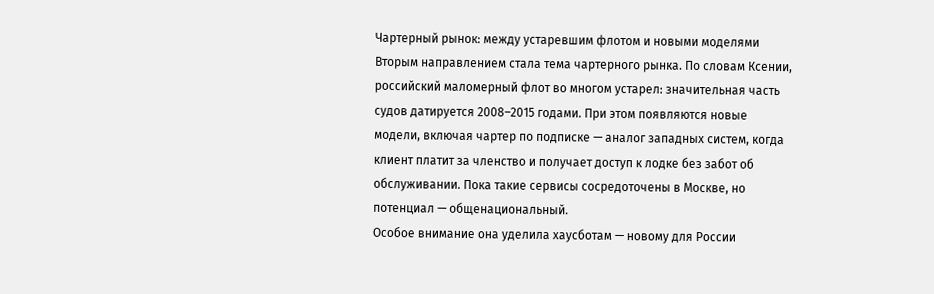Чартерный рынок: между устаревшим флотом и новыми моделями
Вторым направлением стала тема чартерного рынка. По словам Ксении, российский маломерный флот во многом устарел: значительная часть судов датируется 2008–2015 годами. При этом появляются новые модели, включая чартер по подписке — аналог западных систем, когда клиент платит за членство и получает доступ к лодке без забот об обслуживании. Пока такие сервисы сосредоточены в Москве, но потенциал — общенациональный.
Особое внимание она уделила хаусботам — новому для России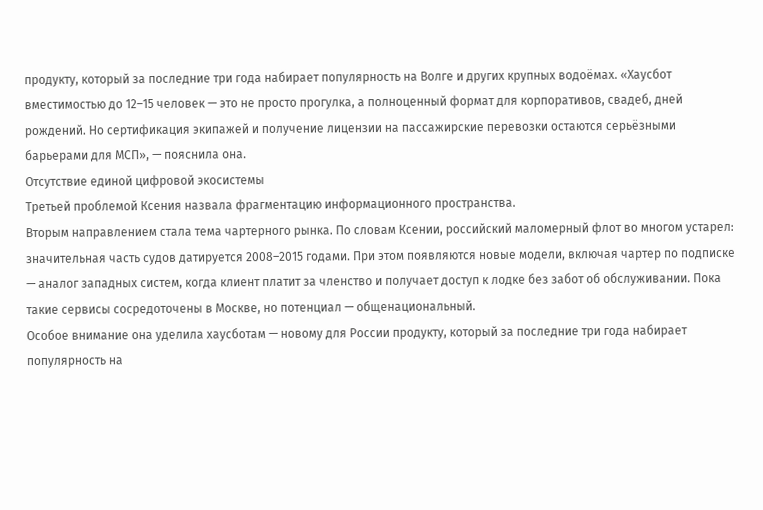продукту, который за последние три года набирает популярность на Волге и других крупных водоёмах. «Хаусбот вместимостью до 12–15 человек — это не просто прогулка, а полноценный формат для корпоративов, свадеб, дней рождений. Но сертификация экипажей и получение лицензии на пассажирские перевозки остаются серьёзными барьерами для МСП», — пояснила она.
Отсутствие единой цифровой экосистемы
Третьей проблемой Ксения назвала фрагментацию информационного пространства.
Вторым направлением стала тема чартерного рынка. По словам Ксении, российский маломерный флот во многом устарел: значительная часть судов датируется 2008–2015 годами. При этом появляются новые модели, включая чартер по подписке — аналог западных систем, когда клиент платит за членство и получает доступ к лодке без забот об обслуживании. Пока такие сервисы сосредоточены в Москве, но потенциал — общенациональный.
Особое внимание она уделила хаусботам — новому для России продукту, который за последние три года набирает популярность на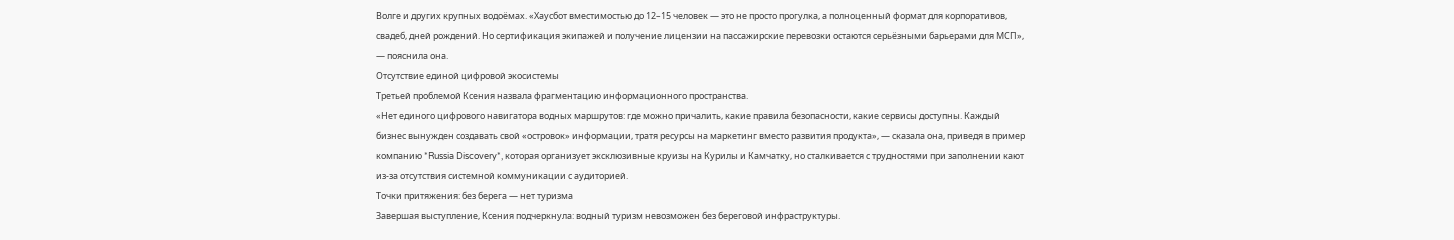Волге и других крупных водоёмах. «Хаусбот вместимостью до 12–15 человек — это не просто прогулка, а полноценный формат для корпоративов, свадеб, дней рождений. Но сертификация экипажей и получение лицензии на пассажирские перевозки остаются серьёзными барьерами для МСП», — пояснила она.
Отсутствие единой цифровой экосистемы
Третьей проблемой Ксения назвала фрагментацию информационного пространства.
«Нет единого цифрового навигатора водных маршрутов: где можно причалить, какие правила безопасности, какие сервисы доступны. Каждый бизнес вынужден создавать свой «островок» информации, тратя ресурсы на маркетинг вместо развития продукта», — сказала она, приведя в пример компанию *Russia Discovery*, которая организует эксклюзивные круизы на Курилы и Камчатку, но сталкивается с трудностями при заполнении кают из-за отсутствия системной коммуникации с аудиторией.
Точки притяжения: без берега — нет туризма
Завершая выступление, Ксения подчеркнула: водный туризм невозможен без береговой инфраструктуры.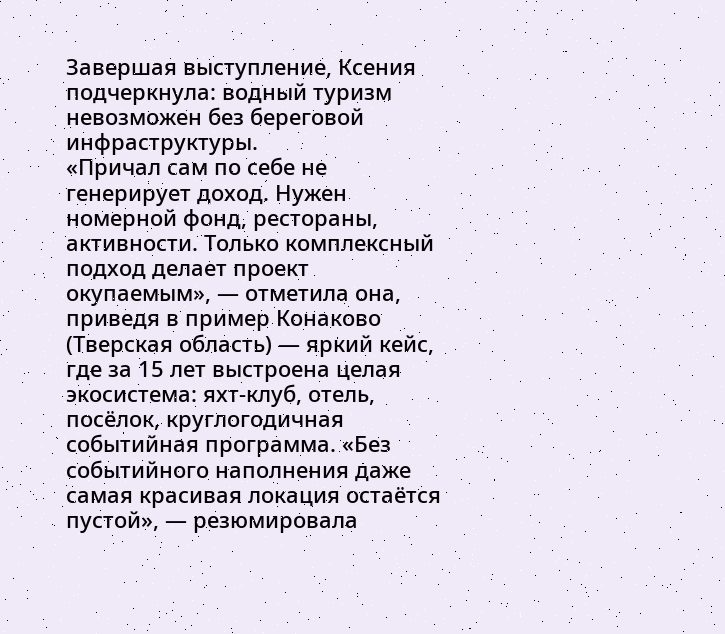Завершая выступление, Ксения подчеркнула: водный туризм невозможен без береговой инфраструктуры.
«Причал сам по себе не генерирует доход. Нужен номерной фонд, рестораны, активности. Только комплексный подход делает проект окупаемым», — отметила она, приведя в пример Конаково (Тверская область) — яркий кейс, где за 15 лет выстроена целая экосистема: яхт-клуб, отель, посёлок, круглогодичная событийная программа. «Без событийного наполнения даже самая красивая локация остаётся пустой», — резюмировала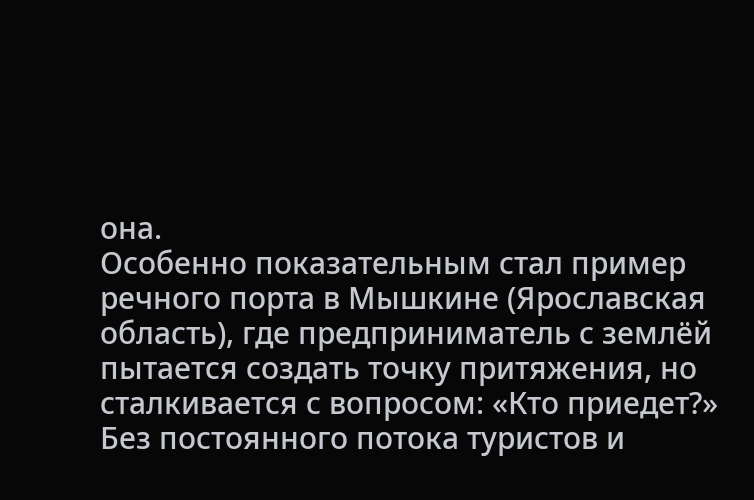она.
Особенно показательным стал пример речного порта в Мышкине (Ярославская область), где предприниматель с землёй пытается создать точку притяжения, но сталкивается с вопросом: «Кто приедет?» Без постоянного потока туристов и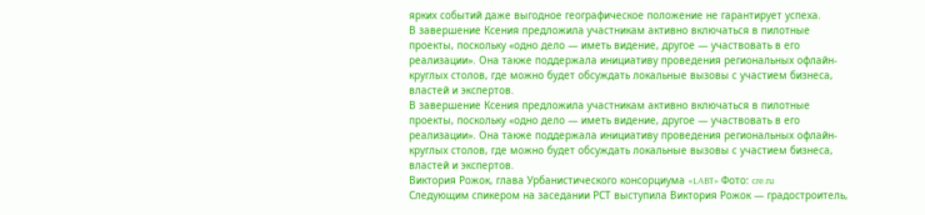ярких событий даже выгодное географическое положение не гарантирует успеха.
В завершение Ксения предложила участникам активно включаться в пилотные проекты, поскольку «одно дело — иметь видение, другое — участвовать в его реализации». Она также поддержала инициативу проведения региональных офлайн-круглых столов, где можно будет обсуждать локальные вызовы с участием бизнеса, властей и экспертов.
В завершение Ксения предложила участникам активно включаться в пилотные проекты, поскольку «одно дело — иметь видение, другое — участвовать в его реализации». Она также поддержала инициативу проведения региональных офлайн-круглых столов, где можно будет обсуждать локальные вызовы с участием бизнеса, властей и экспертов.
Виктория Рожок, глава Урбанистического консорциума «LABT» Фото: cre.ru
Следующим спикером на заседании РСТ выступила Виктория Рожок — градостроитель,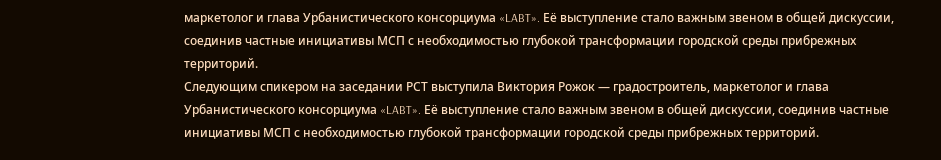маркетолог и глава Урбанистического консорциума «LABT». Её выступление стало важным звеном в общей дискуссии, соединив частные инициативы МСП с необходимостью глубокой трансформации городской среды прибрежных территорий.
Следующим спикером на заседании РСТ выступила Виктория Рожок — градостроитель, маркетолог и глава Урбанистического консорциума «LABT». Её выступление стало важным звеном в общей дискуссии, соединив частные инициативы МСП с необходимостью глубокой трансформации городской среды прибрежных территорий.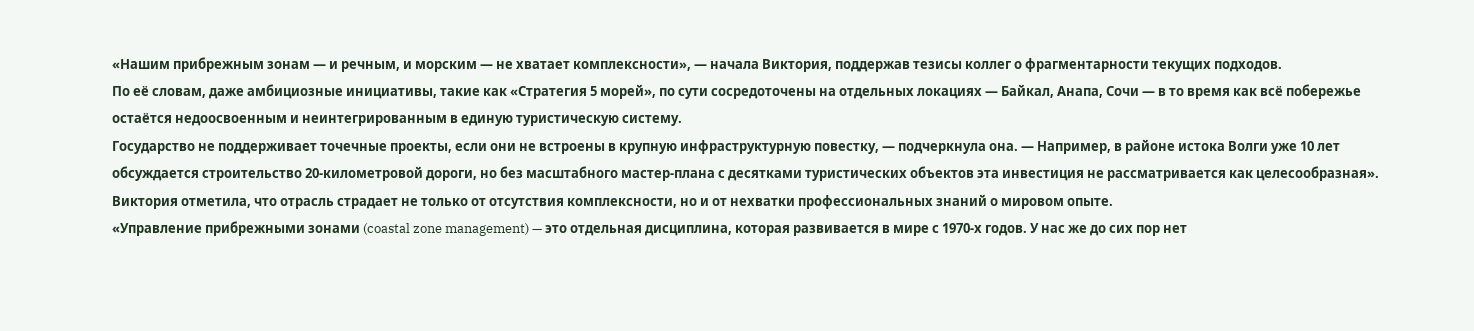«Нашим прибрежным зонам — и речным, и морским — не хватает комплексности», — начала Виктория, поддержав тезисы коллег о фрагментарности текущих подходов.
По её словам, даже амбициозные инициативы, такие как «Стратегия 5 морей», по сути сосредоточены на отдельных локациях — Байкал, Анапа, Сочи — в то время как всё побережье остаётся недоосвоенным и неинтегрированным в единую туристическую систему.
Государство не поддерживает точечные проекты, если они не встроены в крупную инфраструктурную повестку, — подчеркнула она. — Например, в районе истока Волги уже 10 лет обсуждается строительство 20-километровой дороги, но без масштабного мастер-плана с десятками туристических объектов эта инвестиция не рассматривается как целесообразная».
Виктория отметила, что отрасль страдает не только от отсутствия комплексности, но и от нехватки профессиональных знаний о мировом опыте.
«Управление прибрежными зонами (coastal zone management) — это отдельная дисциплина, которая развивается в мире с 1970-х годов. У нас же до сих пор нет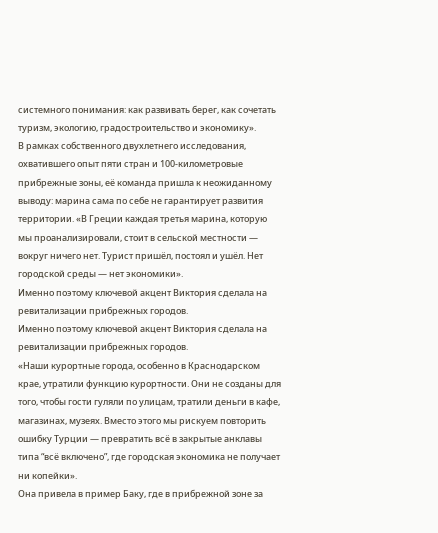системного понимания: как развивать берег, как сочетать туризм, экологию, градостроительство и экономику».
В рамках собственного двухлетнего исследования, охватившего опыт пяти стран и 100-километровые прибрежные зоны, её команда пришла к неожиданному выводу: марина сама по себе не гарантирует развития территории. «В Греции каждая третья марина, которую мы проанализировали, стоит в сельской местности — вокруг ничего нет. Турист пришёл, постоял и ушёл. Нет городской среды — нет экономики».
Именно поэтому ключевой акцент Виктория сделала на ревитализации прибрежных городов.
Именно поэтому ключевой акцент Виктория сделала на ревитализации прибрежных городов.
«Наши курортные города, особенно в Краснодарском крае, утратили функцию курортности. Они не созданы для того, чтобы гости гуляли по улицам, тратили деньги в кафе, магазинах, музеях. Вместо этого мы рискуем повторить ошибку Турции — превратить всё в закрытые анклавы типа “всё включено”, где городская экономика не получает ни копейки».
Она привела в пример Баку, где в прибрежной зоне за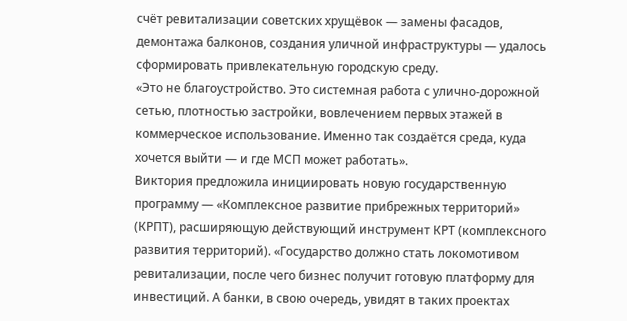счёт ревитализации советских хрущёвок — замены фасадов, демонтажа балконов, создания уличной инфраструктуры — удалось сформировать привлекательную городскую среду.
«Это не благоустройство. Это системная работа с улично-дорожной сетью, плотностью застройки, вовлечением первых этажей в коммерческое использование. Именно так создаётся среда, куда хочется выйти — и где МСП может работать».
Виктория предложила инициировать новую государственную программу — «Комплексное развитие прибрежных территорий» (КРПТ), расширяющую действующий инструмент КРТ (комплексного развития территорий). «Государство должно стать локомотивом ревитализации, после чего бизнес получит готовую платформу для инвестиций. А банки, в свою очередь, увидят в таких проектах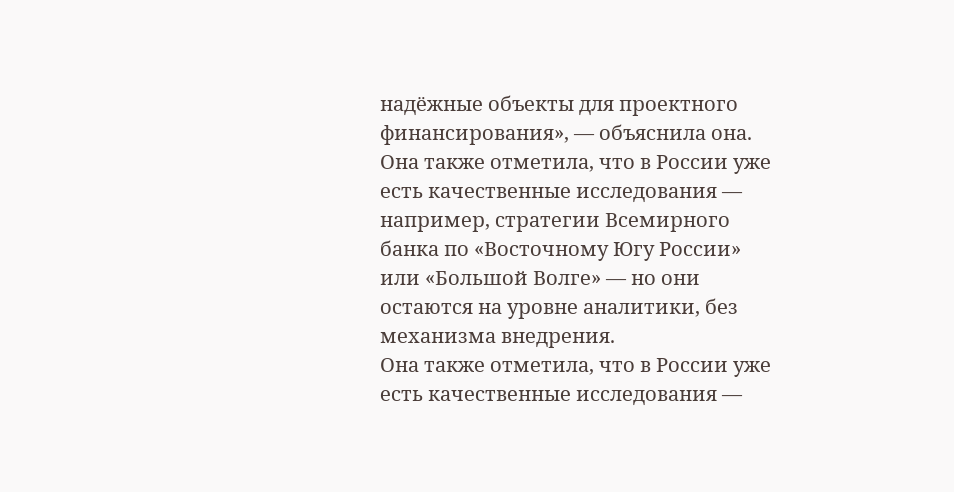надёжные объекты для проектного финансирования», — объяснила она.
Она также отметила, что в России уже есть качественные исследования — например, стратегии Всемирного банка по «Восточному Югу России» или «Большой Волге» — но они остаются на уровне аналитики, без механизма внедрения.
Она также отметила, что в России уже есть качественные исследования —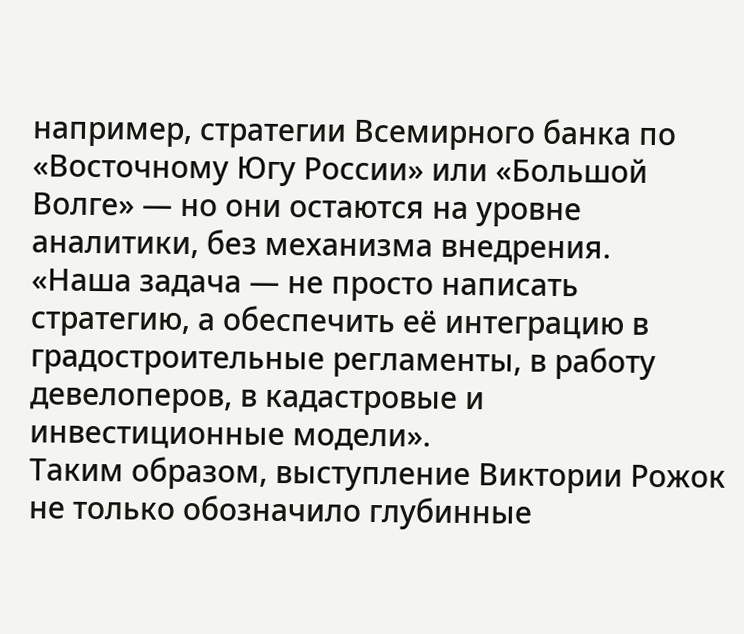например, стратегии Всемирного банка по «Восточному Югу России» или «Большой Волге» — но они остаются на уровне аналитики, без механизма внедрения.
«Наша задача — не просто написать стратегию, а обеспечить её интеграцию в градостроительные регламенты, в работу девелоперов, в кадастровые и инвестиционные модели».
Таким образом, выступление Виктории Рожок не только обозначило глубинные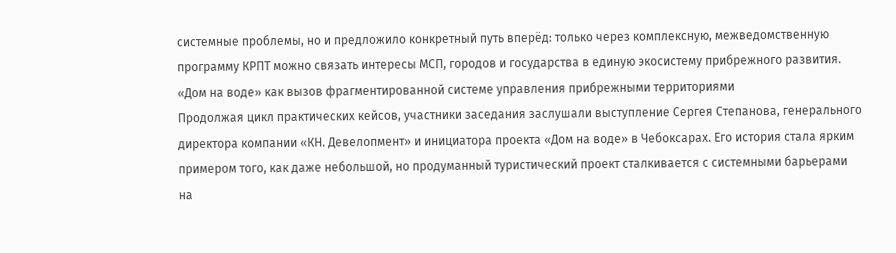системные проблемы, но и предложило конкретный путь вперёд: только через комплексную, межведомственную программу КРПТ можно связать интересы МСП, городов и государства в единую экосистему прибрежного развития.
«Дом на воде» как вызов фрагментированной системе управления прибрежными территориями
Продолжая цикл практических кейсов, участники заседания заслушали выступление Сергея Степанова, генерального директора компании «КН. Девелопмент» и инициатора проекта «Дом на воде» в Чебоксарах. Его история стала ярким примером того, как даже небольшой, но продуманный туристический проект сталкивается с системными барьерами на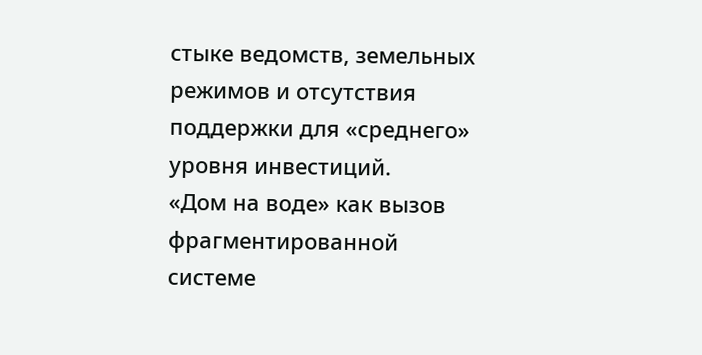стыке ведомств, земельных режимов и отсутствия поддержки для «среднего» уровня инвестиций.
«Дом на воде» как вызов фрагментированной системе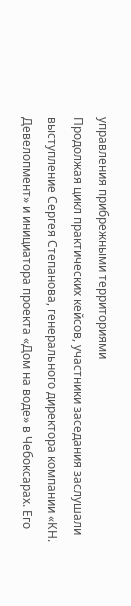управления прибрежными территориями
Продолжая цикл практических кейсов, участники заседания заслушали выступление Сергея Степанова, генерального директора компании «КН. Девелопмент» и инициатора проекта «Дом на воде» в Чебоксарах. Его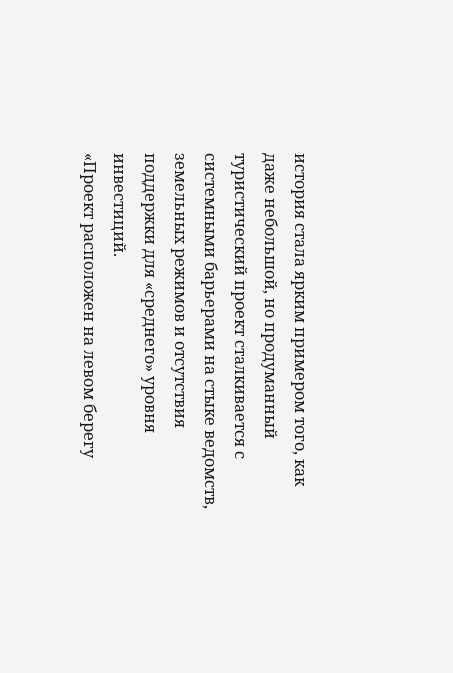история стала ярким примером того, как даже небольшой, но продуманный туристический проект сталкивается с системными барьерами на стыке ведомств, земельных режимов и отсутствия поддержки для «среднего» уровня инвестиций.
«Проект расположен на левом берегу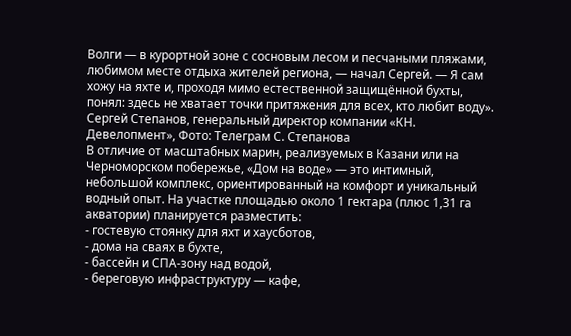Волги — в курортной зоне с сосновым лесом и песчаными пляжами, любимом месте отдыха жителей региона, — начал Сергей. — Я сам хожу на яхте и, проходя мимо естественной защищённой бухты, понял: здесь не хватает точки притяжения для всех, кто любит воду».
Сергей Степанов, генеральный директор компании «КН. Девелопмент», Фото: Телеграм С. Степанова
В отличие от масштабных марин, реализуемых в Казани или на Черноморском побережье, «Дом на воде» — это интимный, небольшой комплекс, ориентированный на комфорт и уникальный водный опыт. На участке площадью около 1 гектара (плюс 1,31 га акватории) планируется разместить:
- гостевую стоянку для яхт и хаусботов,
- дома на сваях в бухте,
- бассейн и СПА-зону над водой,
- береговую инфраструктуру — кафе,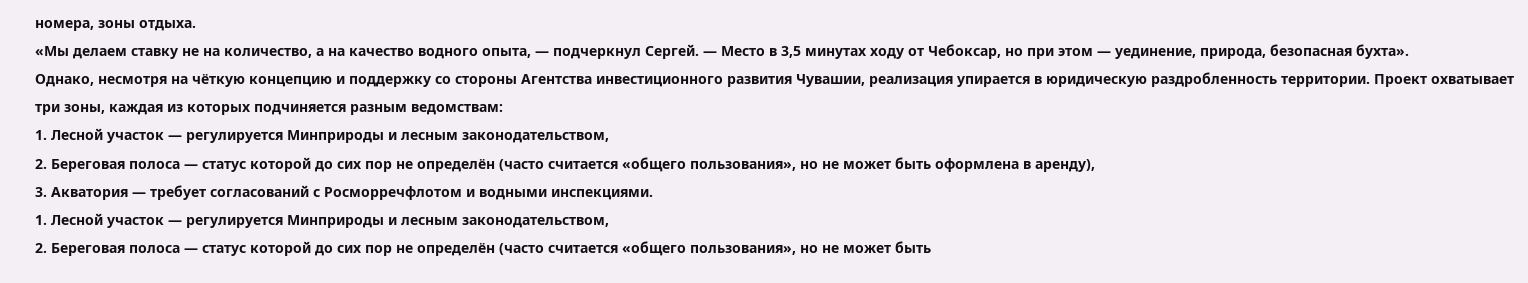номера, зоны отдыха.
«Мы делаем ставку не на количество, а на качество водного опыта, — подчеркнул Сергей. — Место в 3,5 минутах ходу от Чебоксар, но при этом — уединение, природа, безопасная бухта».
Однако, несмотря на чёткую концепцию и поддержку со стороны Агентства инвестиционного развития Чувашии, реализация упирается в юридическую раздробленность территории. Проект охватывает три зоны, каждая из которых подчиняется разным ведомствам:
1. Лесной участок — регулируется Минприроды и лесным законодательством,
2. Береговая полоса — статус которой до сих пор не определён (часто считается «общего пользования», но не может быть оформлена в аренду),
3. Акватория — требует согласований с Росморречфлотом и водными инспекциями.
1. Лесной участок — регулируется Минприроды и лесным законодательством,
2. Береговая полоса — статус которой до сих пор не определён (часто считается «общего пользования», но не может быть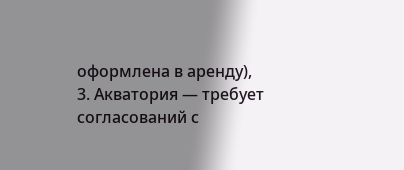оформлена в аренду),
3. Акватория — требует согласований с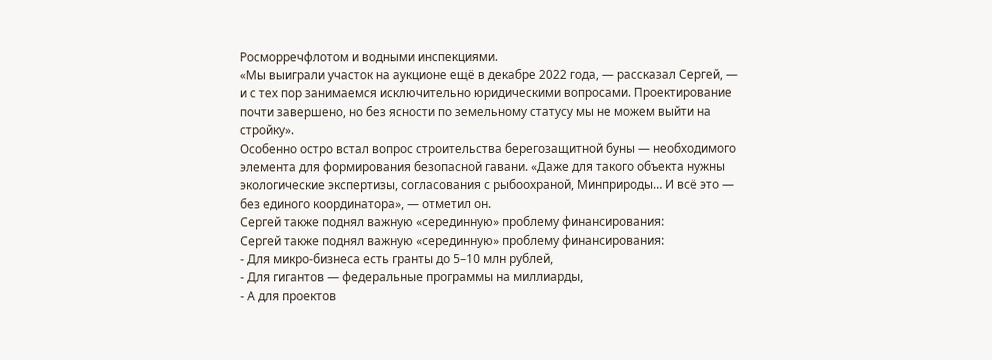Росморречфлотом и водными инспекциями.
«Мы выиграли участок на аукционе ещё в декабре 2022 года, — рассказал Сергей, — и с тех пор занимаемся исключительно юридическими вопросами. Проектирование почти завершено, но без ясности по земельному статусу мы не можем выйти на стройку».
Особенно остро встал вопрос строительства берегозащитной буны — необходимого элемента для формирования безопасной гавани. «Даже для такого объекта нужны экологические экспертизы, согласования с рыбоохраной, Минприроды… И всё это — без единого координатора», — отметил он.
Сергей также поднял важную «серединную» проблему финансирования:
Сергей также поднял важную «серединную» проблему финансирования:
- Для микро-бизнеса есть гранты до 5–10 млн рублей,
- Для гигантов — федеральные программы на миллиарды,
- А для проектов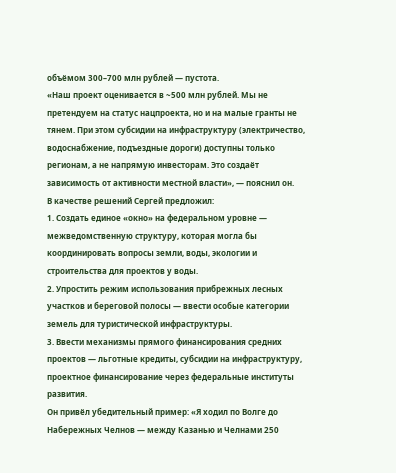объёмом 300–700 млн рублей — пустота.
«Наш проект оценивается в ~500 млн рублей. Мы не претендуем на статус нацпроекта, но и на малые гранты не тянем. При этом субсидии на инфраструктуру (электричество, водоснабжение, подъездные дороги) доступны только регионам, а не напрямую инвесторам. Это создаёт зависимость от активности местной власти», — пояснил он.
В качестве решений Сергей предложил:
1. Создать единое «окно» на федеральном уровне — межведомственную структуру, которая могла бы координировать вопросы земли, воды, экологии и строительства для проектов у воды.
2. Упростить режим использования прибрежных лесных участков и береговой полосы — ввести особые категории земель для туристической инфраструктуры.
3. Ввести механизмы прямого финансирования средних проектов — льготные кредиты, субсидии на инфраструктуру, проектное финансирование через федеральные институты развития.
Он привёл убедительный пример: «Я ходил по Волге до Набережных Челнов — между Казанью и Челнами 250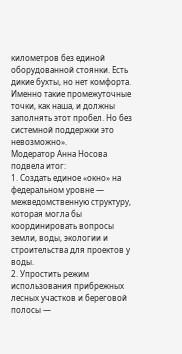километров без единой оборудованной стоянки. Есть дикие бухты, но нет комфорта. Именно такие промежуточные точки, как наша, и должны заполнять этот пробел. Но без системной поддержки это невозможно».
Модератор Анна Носова подвела итог:
1. Создать единое «окно» на федеральном уровне — межведомственную структуру, которая могла бы координировать вопросы земли, воды, экологии и строительства для проектов у воды.
2. Упростить режим использования прибрежных лесных участков и береговой полосы —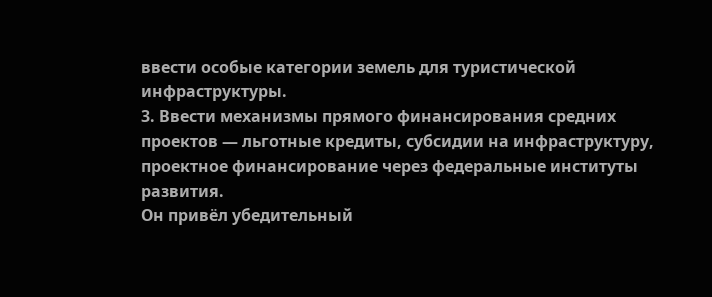ввести особые категории земель для туристической инфраструктуры.
3. Ввести механизмы прямого финансирования средних проектов — льготные кредиты, субсидии на инфраструктуру, проектное финансирование через федеральные институты развития.
Он привёл убедительный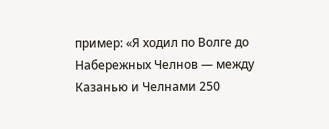пример: «Я ходил по Волге до Набережных Челнов — между Казанью и Челнами 250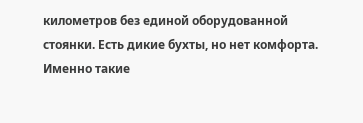километров без единой оборудованной стоянки. Есть дикие бухты, но нет комфорта. Именно такие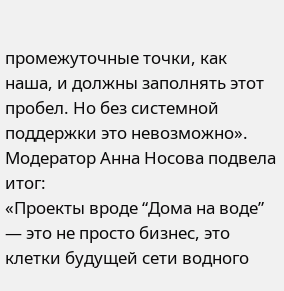промежуточные точки, как наша, и должны заполнять этот пробел. Но без системной поддержки это невозможно».
Модератор Анна Носова подвела итог:
«Проекты вроде “Дома на воде” — это не просто бизнес, это клетки будущей сети водного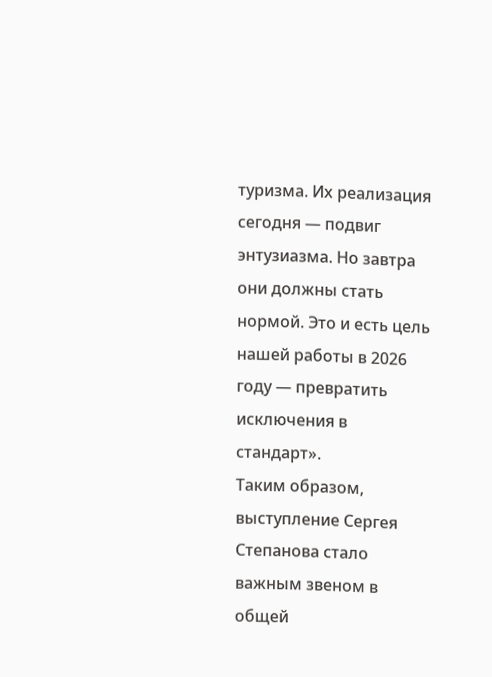туризма. Их реализация сегодня — подвиг энтузиазма. Но завтра они должны стать нормой. Это и есть цель нашей работы в 2026 году — превратить исключения в стандарт».
Таким образом, выступление Сергея Степанова стало важным звеном в общей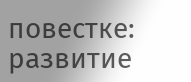повестке: развитие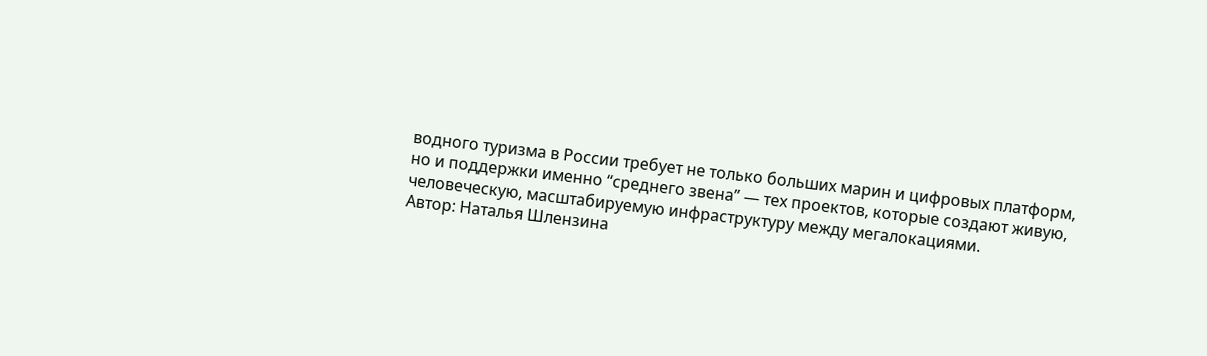водного туризма в России требует не только больших марин и цифровых платформ, но и поддержки именно “среднего звена” — тех проектов, которые создают живую, человеческую, масштабируемую инфраструктуру между мегалокациями.
Автор: Наталья Шлензина